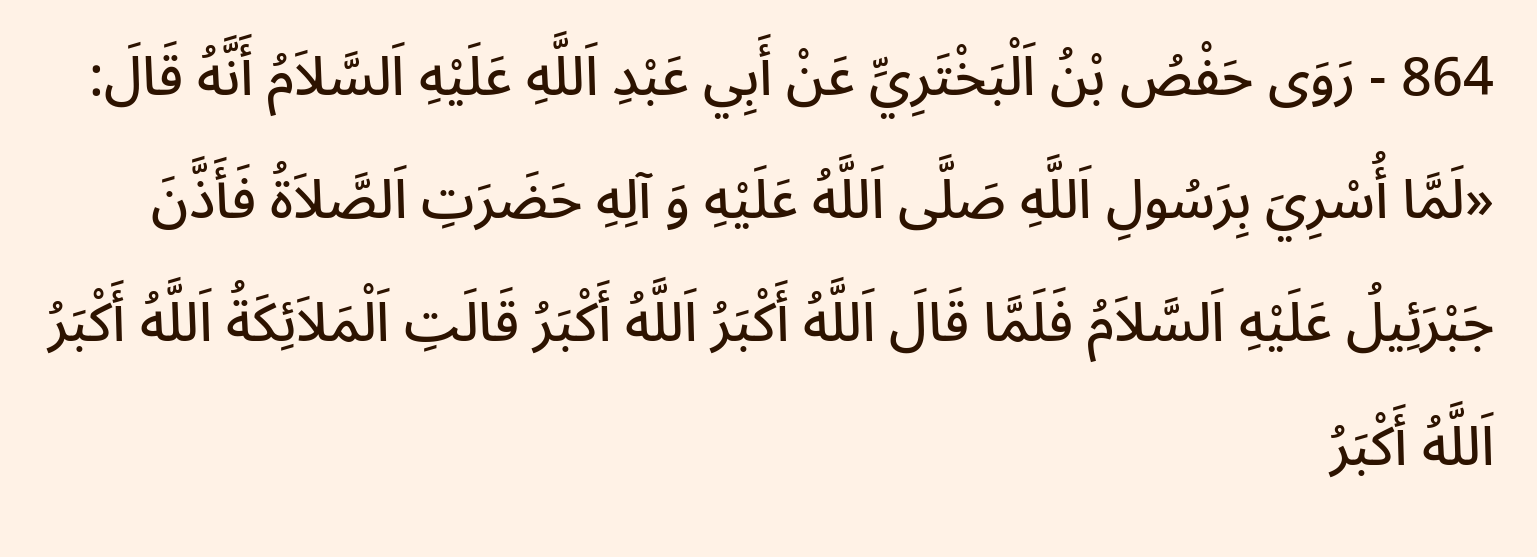864 - رَوَى حَفْصُ بْنُ اَلْبَخْتَرِيِّ عَنْ أَبِي عَبْدِ اَللَّهِ عَلَيْهِ اَلسَّلاَمُ أَنَّهُ قَالَ: «لَمَّا أُسْرِيَ بِرَسُولِ اَللَّهِ صَلَّى اَللَّهُ عَلَيْهِ وَ آلِهِ حَضَرَتِ اَلصَّلاَةُ فَأَذَّنَ جَبْرَئِيلُ عَلَيْهِ اَلسَّلاَمُ فَلَمَّا قَالَ اَللَّهُ أَكْبَرُ اَللَّهُ أَكْبَرُ قَالَتِ اَلْمَلاَئِكَةُ اَللَّهُ أَكْبَرُ اَللَّهُ أَكْبَرُ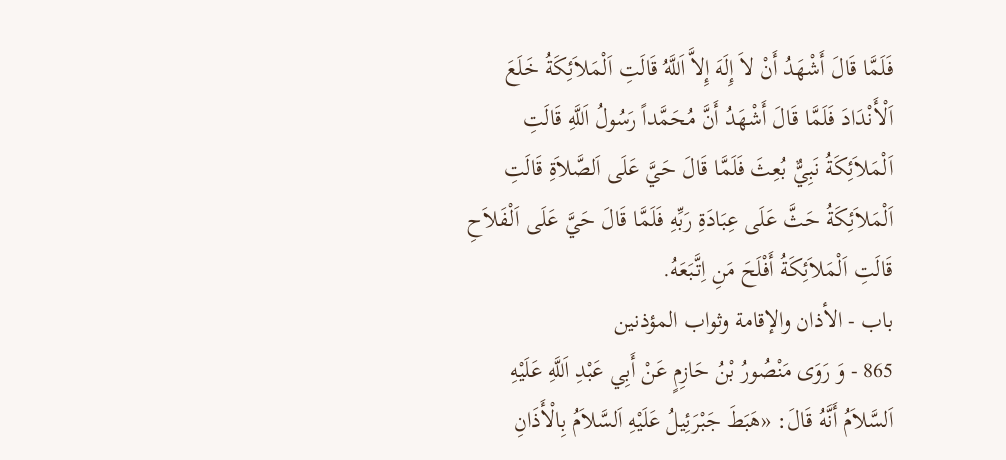فَلَمَّا قَالَ أَشْهَدُ أَنْ لاَ إِلَهَ إِلاَّ اَللَّهُ قَالَتِ اَلْمَلاَئِكَةُ خَلَعَ اَلْأَنْدَادَ فَلَمَّا قَالَ أَشْهَدُ أَنَّ مُحَمَّداً رَسُولُ اَللَّهِ قَالَتِ اَلْمَلاَئِكَةُ نَبِيٌّ بُعِثَ فَلَمَّا قَالَ حَيَّ عَلَى اَلصَّلاَةِ قَالَتِ اَلْمَلاَئِكَةُ حَثَّ عَلَى عِبَادَةِ رَبِّهِ فَلَمَّا قَالَ حَيَّ عَلَى اَلْفَلاَحِ قَالَتِ اَلْمَلاَئِكَةُ أَفْلَحَ مَنِ اِتَّبَعَهُ.
باب - الأذان والإقامة وثواب المؤذنين
865 - وَ رَوَى مَنْصُورُ بْنُ حَازِمٍ عَنْ أَبِي عَبْدِ اَللَّهِ عَلَيْهِ اَلسَّلاَمُ أَنَّهُ قَالَ: «هَبَطَ جَبْرَئِيلُ عَلَيْهِ اَلسَّلاَمُ بِالْأَذَانِ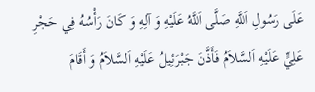عَلَى رَسُولِ اَللَّهِ صَلَّى اَللَّهُ عَلَيْهِ وَ آلِهِ وَ كَانَ رَأْسُهُ فِي حَجْرِ عَلِيٍّ عَلَيْهِ اَلسَّلاَمُ فَأَذَّنَ جَبْرَئِيلُ عَلَيْهِ اَلسَّلاَمُ وَ أَقَامَ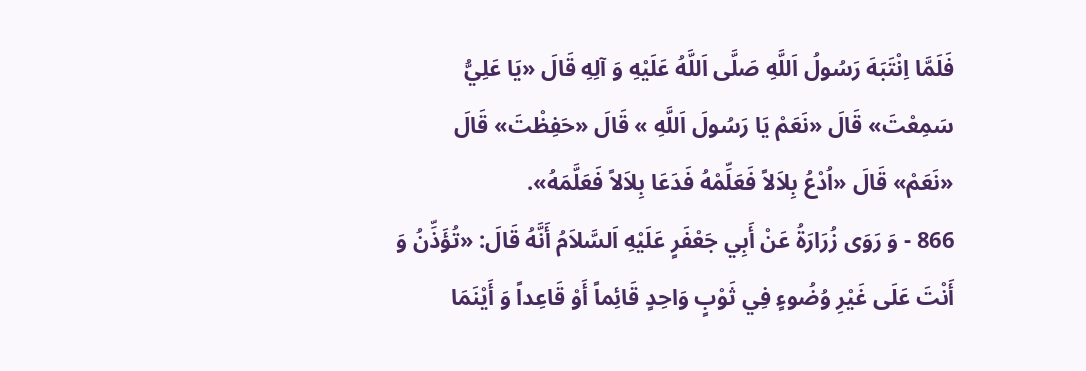فَلَمَّا اِنْتَبَهَ رَسُولُ اَللَّهِ صَلَّى اَللَّهُ عَلَيْهِ وَ آلِهِ قَالَ «يَا عَلِيُّ سَمِعْتَ» قَالَ «نَعَمْ يَا رَسُولَ اَللَّهِ » قَالَ «حَفِظْتَ» قَالَ «نَعَمْ» قَالَ «اُدْعُ بِلاَلاً فَعَلِّمْهُ فَدَعَا بِلاَلاً فَعَلَّمَهُ».
866 - وَ رَوَى زُرَارَةُ عَنْ أَبِي جَعْفَرٍ عَلَيْهِ اَلسَّلاَمُ أَنَّهُ قَالَ: «تُؤَذِّنُ وَ أَنْتَ عَلَى غَيْرِ وُضُوءٍ فِي ثَوْبٍ وَاحِدٍ قَائِماً أَوْ قَاعِداً وَ أَيْنَمَا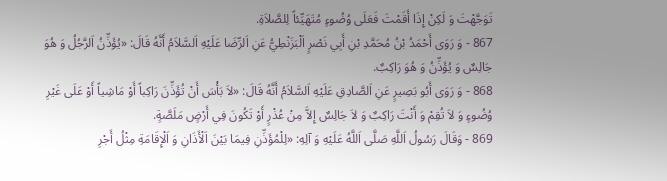تَوَجَّهْتَ وَ لَكِنْ إِذَا أَقَمْتَ فَعَلَى وُضُوءٍ مُتَهَيِّئاً لِلصَّلاَةِ.
867 - وَ رَوَى أَحْمَدُ بْنُ مُحَمَّدِ بْنِ أَبِي نَصْرٍ اَلْبَزَنْطِيُّ عَنِ اَلرِّضَا عَلَيْهِ اَلسَّلاَمُ أَنَّهُ قَالَ: «يُؤَذِّنُ اَلرَّجُلُ وَ هُوَ جَالِسٌ وَ يُؤَذِّنُ وَ هُوَ رَاكِبٌ.
868 - وَ رَوَى أَبُو بَصِيرٍ عَنِ اَلصَّادِقِ عَلَيْهِ اَلسَّلاَمُ أَنَّهُ قَالَ: «لاَ بَأْسَ أَنْ تُؤَذِّنَ رَاكِباً أَوْ مَاشِياً أَوْ عَلَى غَيْرِ وُضُوءٍ وَ لاَ تُقِمْ وَ أَنْتَ رَاكِبٌ وَ لاَ جَالِسٌ إِلاَّ مِنْ عُذْرٍ أَوْ تَكُونَ فِي أَرْضٍ مَلَصَّةٍ.
869 - وَقَالَ رَسُولُ اَللَّهِ صَلَّى اَللَّهُ عَلَيْهِ وَ آلِهِ: «لِلْمُؤَذِّنِ فِيمَا بَيْنَ اَلْأَذَانِ وَ اَلْإِقَامَةِ مِثْلُ أَجْرِ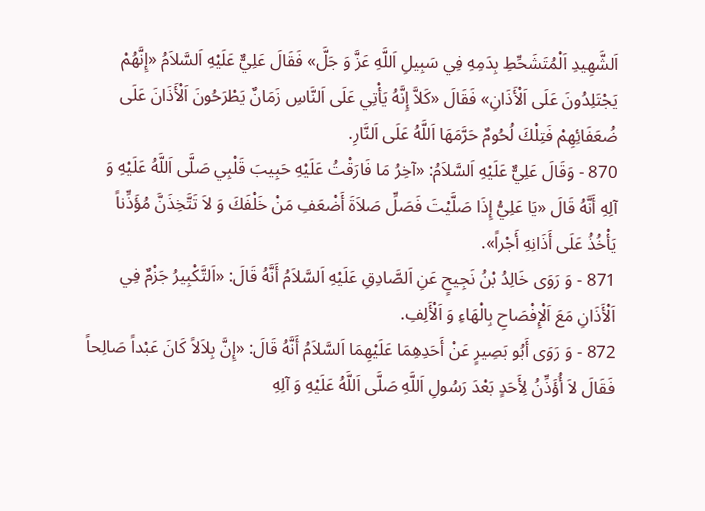اَلشَّهِيدِ اَلْمُتَشَحِّطِ بِدَمِهِ فِي سَبِيلِ اَللَّهِ عَزَّ وَ جَلَّ» فَقَالَ عَلِيٌّ عَلَيْهِ اَلسَّلاَمُ «إِنَّهُمْ يَجْتَلِدُونَ عَلَى اَلْأَذَانِ» فَقَالَ «كَلاَّ إِنَّهُ يَأْتِي عَلَى اَلنَّاسِ زَمَانٌ يَطْرَحُونَ اَلْأَذَانَ عَلَى ضُعَفَائِهِمْ فَتِلْكَ لُحُومٌ حَرَّمَهَا اَللَّهُ عَلَى اَلنَّارِ.
870 - وَقَالَ عَلِيٌّ عَلَيْهِ اَلسَّلاَمُ: «آخِرُ مَا فَارَقْتُ عَلَيْهِ حَبِيبَ قَلْبِي صَلَّى اَللَّهُ عَلَيْهِ وَ آلِهِ أَنَّهُ قَالَ «يَا عَلِيُّ إِذَا صَلَّيْتَ فَصَلِّ صَلاَةَ أَضْعَفِ مَنْ خَلْفَكَ وَ لاَ تَتَّخِذَنَّ مُؤَذِّناً يَأْخُذُ عَلَى أَذَانِهِ أَجْراً».
871 - وَ رَوَى خَالِدُ بْنُ نَجِيحٍ عَنِ اَلصَّادِقِ عَلَيْهِ اَلسَّلاَمُ أَنَّهُ قَالَ: «اَلتَّكْبِيرُ جَزْمٌ فِي اَلْأَذَانِ مَعَ اَلْإِفْصَاحِ بِالْهَاءِ وَ اَلْأَلِفِ.
872 - وَ رَوَى أَبُو بَصِيرٍ عَنْ أَحَدِهِمَا عَلَيْهِمَا اَلسَّلاَمُ أَنَّهُ قَالَ: «إِنَّ بِلاَلاً كَانَ عَبْداً صَالِحاً فَقَالَ لاَ أُؤَذِّنُ لِأَحَدٍ بَعْدَ رَسُولِ اَللَّهِ صَلَّى اَللَّهُ عَلَيْهِ وَ آلِهِ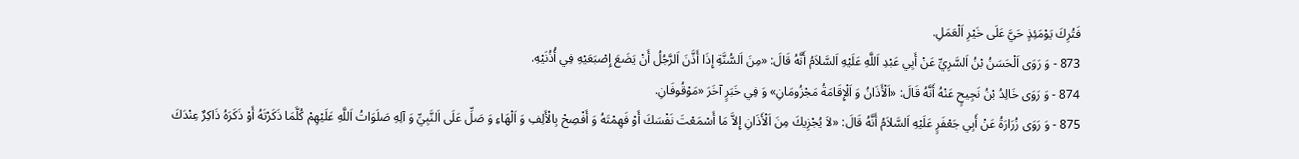فَتُرِكَ يَوْمَئِذٍ حَيَّ عَلَى خَيْرِ اَلْعَمَلِ.
873 - وَ رَوَى اَلْحَسَنُ بْنُ اَلسَّرِيِّ عَنْ أَبِي عَبْدِ اَللَّهِ عَلَيْهِ اَلسَّلاَمُ أَنَّهُ قَالَ: «مِنَ اَلسُّنَّةِ إِذَا أَذَّنَ اَلرَّجُلُ أَنْ يَضَعَ إِصْبَعَيْهِ فِي أُذُنَيْهِ.
874 - وَ رَوَى خَالِدُ بْنُ نَجِيحٍ عَنْهُ أَنَّهُ قَالَ: «اَلْأَذَانُ وَ اَلْإِقَامَةُ مَجْزُومَانِ» وَ فِي خَبَرٍ آخَرَ «مَوْقُوفَانِ.
875 - وَ رَوَى زُرَارَةُ عَنْ أَبِي جَعْفَرٍ عَلَيْهِ اَلسَّلاَمُ أَنَّهُ قَالَ: «لاَ يُجْزِيكَ مِنَ اَلْأَذَانِ إِلاَّ مَا أَسْمَعْتَ نَفْسَكَ أَوْ فَهِمْتَهُ وَ أَفْصِحْ بِالْأَلِفِ وَ اَلْهَاءِ وَ صَلِّ عَلَى اَلنَّبِيِّ وَ آلِهِ صَلَوَاتُ اَللَّهِ عَلَيْهِمْ كُلَّمَا ذَكَرْتَهُ أَوْ ذَكَرَهُ ذَاكِرٌ عِنْدَكَ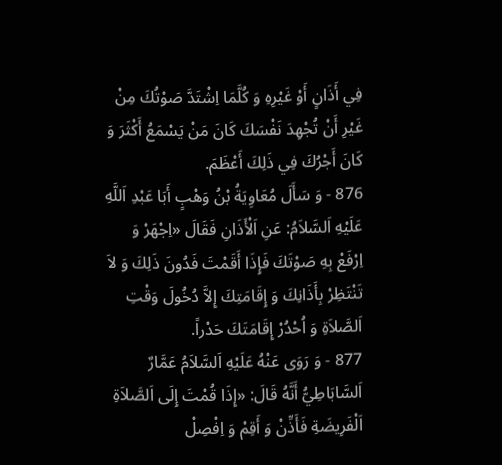فِي أَذَانٍ أَوْ غَيْرِهِ وَ كُلَّمَا اِشْتَدَّ صَوْتُكَ مِنْ غَيْرِ أَنْ تُجْهِدَ نَفْسَكَ كَانَ مَنْ يَسْمَعُ أَكْثَرَ وَ كَانَ أَجْرُكَ فِي ذَلِكَ أَعْظَمَ.
876 - وَ سَأَلَ مُعَاوِيَةُ بْنُ وَهْبٍ أَبَا عَبْدِ اَللَّهِ عَلَيْهِ اَلسَّلاَمُ: عَنِ اَلْأَذَانِ فَقَالَ «اِجْهَرْ وَ اِرْفَعْ بِهِ صَوْتَكَ فَإِذَا أَقَمْتَ فَدُونَ ذَلِكَ وَ لاَ تَنْتَظِرْ بِأَذَانِكَ وَ إِقَامَتِكَ إِلاَّ دُخُولَ وَقْتِ اَلصَّلاَةِ وَ اُحْدُرْ إِقَامَتَكَ حَدْراً.
877 - وَ رَوَى عَنْهُ عَلَيْهِ اَلسَّلاَمُ عَمَّارٌ اَلسَّابَاطِيُّ أَنَّهُ قَالَ: «إِذَا قُمْتَ إِلَى اَلصَّلاَةِ اَلْفَرِيضَةِ فَأَذِّنْ وَ أَقِمْ وَ اِفْصِلْ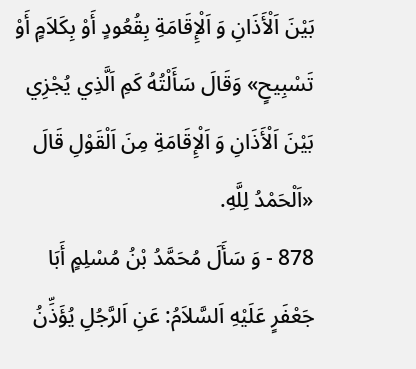بَيْنَ اَلْأَذَانِ وَ اَلْإِقَامَةِ بِقُعُودٍ أَوْ بِكَلاَمٍ أَوْ تَسْبِيحٍ» وَقَالَ سَأَلْتُهُ كَمِ اَلَّذِي يُجْزِي بَيْنَ اَلْأَذَانِ وَ اَلْإِقَامَةِ مِنَ اَلْقَوْلِ قَالَ «اَلْحَمْدُ لِلَّهِ.
878 - وَ سَأَلَ مُحَمَّدُ بْنُ مُسْلِمٍ أَبَا جَعْفَرٍ عَلَيْهِ اَلسَّلاَمُ: عَنِ اَلرَّجُلِ يُؤَذِّنُ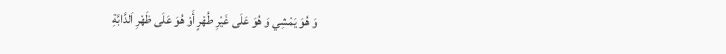وَ هُوَ يَمْشِي وَ هُوَ عَلَى غَيْرِ طُهْرٍ أَوْ هُوَ عَلَى ظَهْرِ اَلدَّابَّةِ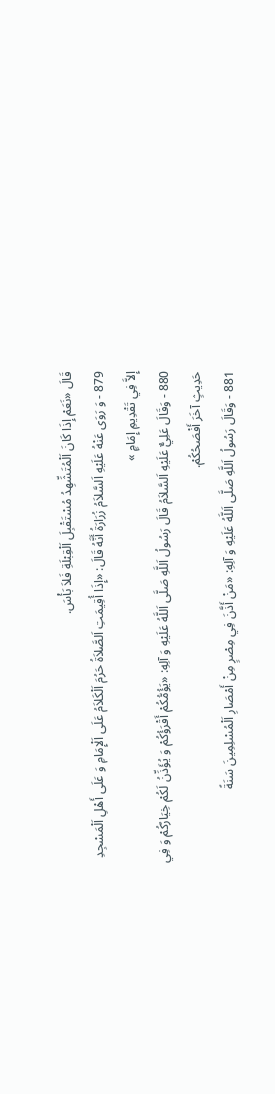قَالَ «نَعَمْ إِذَا كَانَ اَلْمُتَشِّهِدُ مُسْتَقْبِلَ اَلْقِبْلَةِ فَلاَ بَأْسَ.
879 - وَ رَوَى عَنْهُ عَلَيْهِ اَلسَّلاَمُ زُرَارَةُ أَنَّهُ قَالَ: «إِذَا أُقِيمَتِ اَلصَّلاَةُ حَرُمَ اَلْكَلاَمُ عَلَى اَلْإِمَامِ وَ عَلَى أَهْلِ اَلْمَسْجِدِ إِلاَّ فِي تَقْدِيمِ إِمَامٍ »
880 - وَقَالَ عَلِيٌّ عَلَيْهِ اَلسَّلاَمُ قَالَ رَسُولُ اَللَّهِ صَلَّى اَللَّهُ عَلَيْهِ وَ آلِهِ: «يَؤُمُّكُمْ أَقْرَؤُكُمْ وَ يُؤَذِّنُ لَكُمْ خِيَارُكُمْ وَ فِي حَدِيثٍ آخَرَ أَفْصَحُكُمْ.
881 - وَقَالَ رَسُولُ اَللَّهِ صَلَّى اَللَّهُ عَلَيْهِ وَ آلِهِ: «مَنْ أَذَّنَ فِي مِصْرٍ مِنْ أَمْصَارِ اَلْمُسْلِمِينَ سَنَةً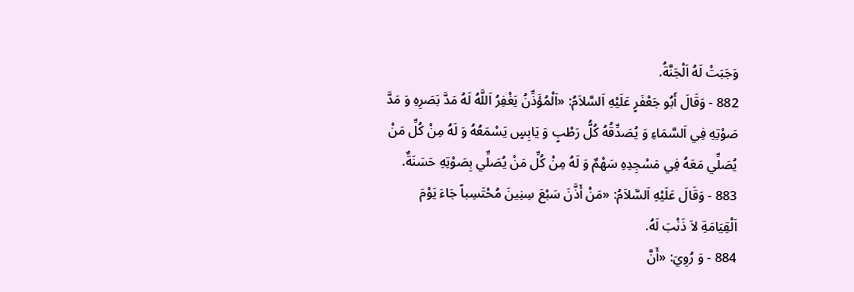وَجَبَتْ لَهُ اَلْجَنَّةُ.
882 - وَقَالَ أَبُو جَعْفَرٍ عَلَيْهِ اَلسَّلاَمُ: «اَلْمُؤَذِّنُ يَغْفِرُ اَللَّهُ لَهُ مَدَّ بَصَرِهِ وَ مَدَّ صَوْتِهِ فِي اَلسَّمَاءِ وَ يُصَدِّقُهُ كُلُّ رَطْبٍ وَ يَابِسٍ يَسْمَعُهُ وَ لَهُ مِنْ كُلِّ مَنْ يُصَلِّي مَعَهُ فِي مَسْجِدِهِ سَهْمٌ وَ لَهُ مِنْ كُلِّ مَنْ يُصَلِّي بِصَوْتِهِ حَسَنَةٌ.
883 - وَقَالَ عَلَيْهِ اَلسَّلاَمُ: «مَنْ أَذَّنَ سَبْعَ سِنِينَ مُحْتَسِباً جَاءَ يَوْمَ اَلْقِيَامَةِ لاَ ذَنْبَ لَهُ.
884 - وَ رُوِيَ: «أَنَّ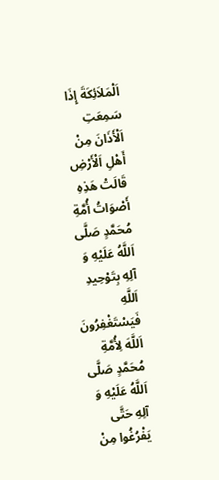اَلْمَلاَئِكَةَ إِذَا سَمِعَتِ اَلْأَذَانَ مِنْ أَهْلِ اَلْأَرْضِ قَالَتْ هَذِهِ أَصْوَاتُ أُمَّةِ مُحَمَّدٍ صَلَّى اَللَّهُ عَلَيْهِ وَ آلِهِ بِتَوْحِيدِ اَللَّهِ فَيَسْتَغْفِرُونَ اَللَّهَ لِأُمَّةِ مُحَمَّدٍ صَلَّى اَللَّهُ عَلَيْهِ وَ آلِهِ حَتَّى يَفْرُغُوا مِنْ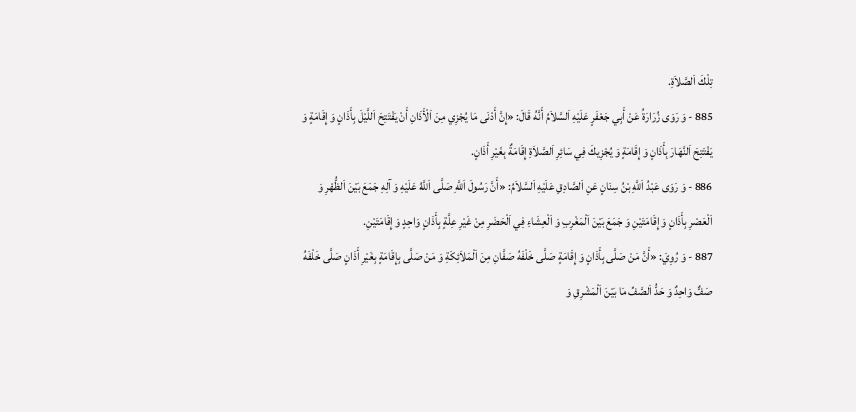تِلْكَ اَلصَّلاَةِ.
885 - وَ رَوَى زُرَارَةُ عَنْ أَبِي جَعْفَرٍ عَلَيْهِ اَلسَّلاَمُ أَنَّهُ قَالَ: «إِنَّ أَدْنَى مَا يُجْزِي مِنَ اَلْأَذَانِ أَنْ يَفْتَتِحَ اَللَّيْلَ بِأَذَانٍ وَ إِقَامَةٍ وَ يَفْتَتِحَ اَلنَّهَارَ بِأَذَانٍ وَ إِقَامَةٍ وَ يُجْزِيكَ فِي سَائِرِ اَلصَّلاَةِ إِقَامَةٌ بِغَيْرِ أَذَانٍ.
886 - وَ رَوَى عَبْدُ اَللَّهِ بْنُ سِنَانٍ عَنِ اَلصَّادِقِ عَلَيْهِ اَلسَّلاَمُ: «أَنَّ رَسُولَ اَللَّهِ صَلَّى اَللَّهُ عَلَيْهِ وَ آلِهِ جَمَعَ بَيْنَ اَلظُّهْرِ وَ اَلْعَصْرِ بِأَذَانٍ وَ إِقَامَتَيْنِ وَ جَمَعَ بَيْنَ اَلْمَغْرِبِ وَ اَلْعِشَاءِ فِي اَلْحَضَرِ مِنْ غَيْرِ عِلَّةٍ بِأَذَانٍ وَاحِدٍ وَ إِقَامَتَيْنِ.
887 - وَ رُوِيَ: «أَنَّ مَنْ صَلَّى بِأَذَانٍ وَ إِقَامَةٍ صَلَّى خَلْفَهُ صَفَّانِ مِنَ اَلْمَلاَئِكَةِ وَ مَنْ صَلَّى بِإِقَامَةٍ بِغَيْرِ أَذَانٍ صَلَّى خَلْفَهُ صَفٌّ وَاحِدٌ وَ حَدُّ اَلصَّفِّ مَا بَيْنَ اَلْمَشْرِقِ وَ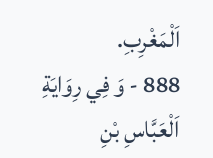اَلْمَغْرِبِ.
888 - وَ فِي رِوَايَةِ اَلْعَبَّاسِ بْنِ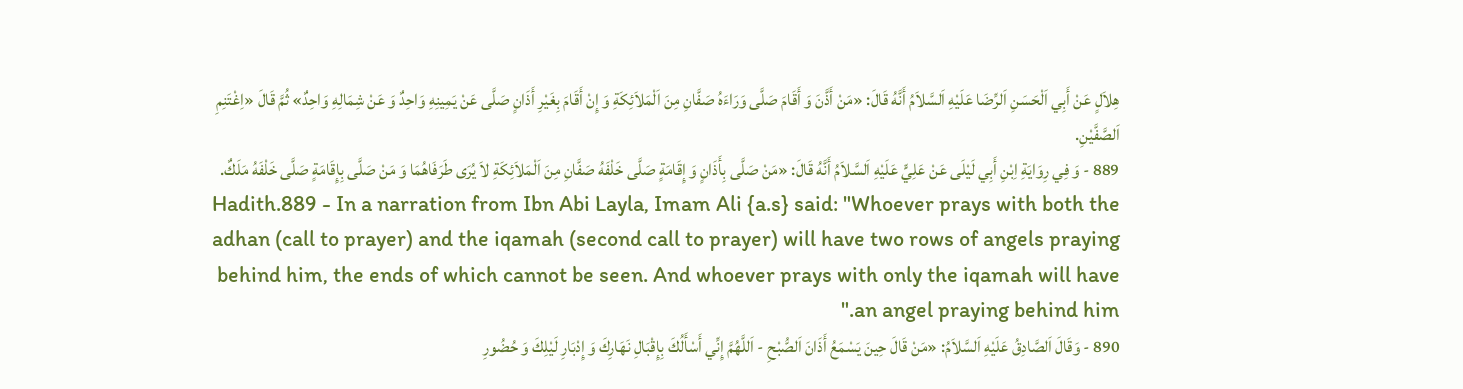هِلاَلٍ عَنْ أَبِي اَلْحَسَنِ اَلرِّضَا عَلَيْهِ اَلسَّلاَمُ أَنَّهُ قَالَ: «مَنْ أَذَّنَ وَ أَقَامَ صَلَّى وَرَاءَهُ صَفَّانِ مِنَ اَلْمَلاَئِكَةِ وَ إِنْ أَقَامَ بِغَيْرِ أَذَانٍ صَلَّى عَنْ يَمِينِهِ وَاحِدٌ وَ عَنْ شِمَالِهِ وَاحِدٌ» ثُمَّ قَالَ «اِغْتَنِمِ اَلصَّفَّيْنِ.
889 - وَ فِي رِوَايَةِ اِبْنِ أَبِي لَيْلَى عَنْ عَلِيٍّ عَلَيْهِ اَلسَّلاَمُ أَنَّهُ قَالَ: «مَنْ صَلَّى بِأَذَانٍ وَ إِقَامَةٍ صَلَّى خَلْفَهُ صَفَّانِ مِنَ اَلْمَلاَئِكَةِ لاَ يُرَى طَرَفَاهُمَا وَ مَنْ صَلَّى بِإِقَامَةٍ صَلَّى خَلْفَهُ مَلَكٌ. Hadith.889 - In a narration from Ibn Abi Layla, Imam Ali {a.s} said: "Whoever prays with both the adhan (call to prayer) and the iqamah (second call to prayer) will have two rows of angels praying behind him, the ends of which cannot be seen. And whoever prays with only the iqamah will have an angel praying behind him."
890 - وَقَالَ اَلصَّادِقُ عَلَيْهِ اَلسَّلاَمُ: «مَنْ قَالَ حِينَ يَسْمَعُ أَذَانَ اَلصُّبْحِ - اَللَّهُمَّ إِنِّي أَسْأَلُكَ بِإِقْبَالِ نَهَارِكَ وَ إِدْبَارِ لَيْلِكَ وَ حُضُورِ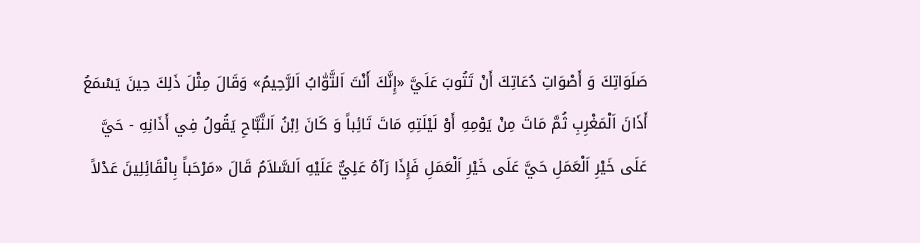صَلَوَاتِكَ وَ أَصْوَاتِ دُعَاتِكَ أَنْ تَتُوبَ عَلَيَّ «إِنَّكَ أَنْتَ اَلتَّوّٰابُ اَلرَّحِيمُ» وَقَالَ مِثْلَ ذَلِكَ حِينَ يَسْمَعُ أَذَانَ اَلْمَغْرِبِ ثُمَّ مَاتَ مِنْ يَوْمِهِ أَوْ لَيْلَتِهِ مَاتَ تَائِباً وَ كَانَ اِبْنُ اَلنَّبَّاحِ يَقُولُ فِي أَذَانِهِ - حَيَّ عَلَى خَيْرِ اَلْعَمَلِ حَيَّ عَلَى خَيْرِ اَلْعَمَلِ فَإِذَا رَآهُ عَلِيٌّ عَلَيْهِ اَلسَّلاَمُ قَالَ «مَرْحَباً بِالْقَائِلِينَ عَدْلاً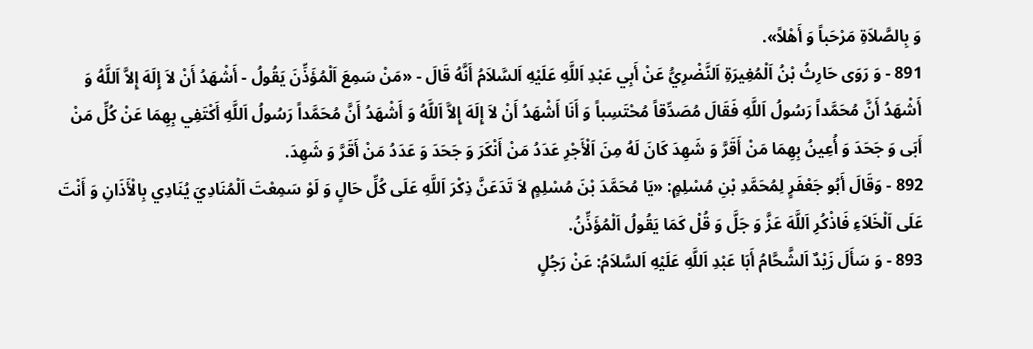وَ بِالصَّلاَةِ مَرْحَباً وَ أَهْلاً».
891 - وَ رَوَى حَارِثُ بْنُ اَلْمُغِيرَةِ اَلنَّضْرِيُّ عَنْ أَبِي عَبْدِ اَللَّهِ عَلَيْهِ اَلسَّلاَمُ أَنَّهُ قَالَ - «مَنْ سَمِعَ اَلْمُؤَذِّنَ يَقُولُ - أَشْهَدُ أَنْ لاَ إِلَهَ إِلاَّ اَللَّهُ وَ أَشْهَدُ أَنَّ مُحَمَّداً رَسُولُ اَللَّهِ فَقَالَ مُصَدِّقاً مُحْتَسِباً وَ أَنَا أَشْهَدُ أَنْ لاَ إِلَهَ إِلاَّ اَللَّهُ وَ أَشْهَدُ أَنَّ مُحَمَّداً رَسُولُ اَللَّهِ أَكْتَفِي بِهِمَا عَنْ كُلِّ مَنْ أَبَى وَ جَحَدَ وَ أُعِينُ بِهِمَا مَنْ أَقَرَّ وَ شَهِدَ كَانَ لَهُ مِنَ اَلْأَجْرِ عَدَدُ مَنْ أَنْكَرَ وَ جَحَدَ وَ عَدَدُ مَنْ أَقَرَّ وَ شَهِدَ.
892 - وَقَالَ أَبُو جَعْفَرٍ لِمُحَمَّدِ بْنِ مُسْلِمٍ: «يَا مُحَمَّدَ بْنَ مُسْلِمٍ لاَ تَدَعَنَّ ذِكْرَ اَللَّهِ عَلَى كُلِّ حَالٍ وَ لَوْ سَمِعْتَ اَلْمُنَادِيَ يُنَادِي بِالْأَذَانِ وَ أَنْتَ عَلَى اَلْخَلاَءِ فَاذْكُرِ اَللَّهَ عَزَّ وَ جَلَّ وَ قُلْ كَمَا يَقُولُ اَلْمُؤَذِّنُ.
893 - وَ سَأَلَ زَيْدٌ اَلشَّحَّامُ أَبَا عَبْدِ اَللَّهِ عَلَيْهِ اَلسَّلاَمُ: عَنْ رَجُلٍ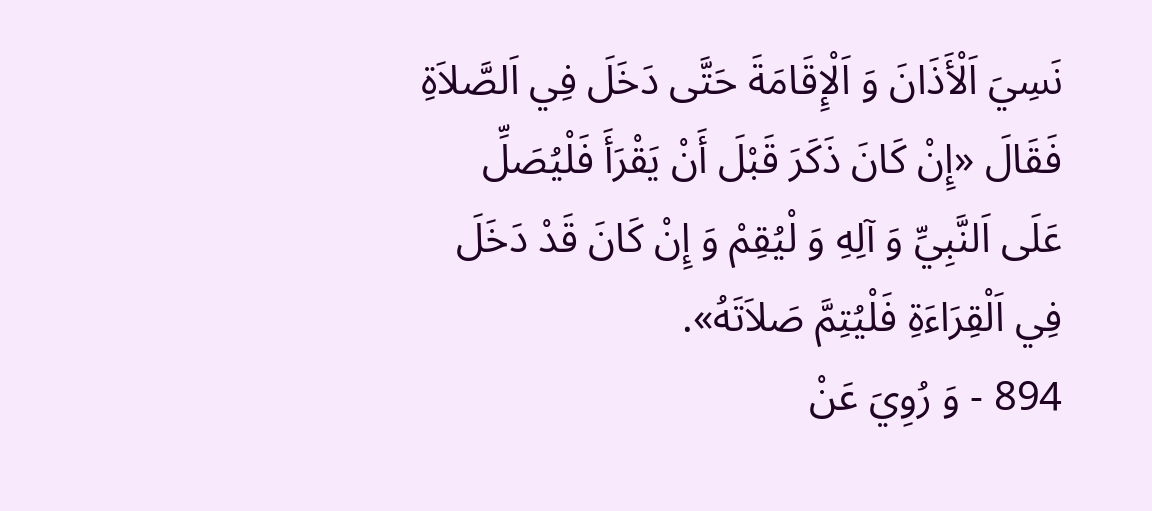نَسِيَ اَلْأَذَانَ وَ اَلْإِقَامَةَ حَتَّى دَخَلَ فِي اَلصَّلاَةِ فَقَالَ «إِنْ كَانَ ذَكَرَ قَبْلَ أَنْ يَقْرَأَ فَلْيُصَلِّ عَلَى اَلنَّبِيِّ وَ آلِهِ وَ لْيُقِمْ وَ إِنْ كَانَ قَدْ دَخَلَ فِي اَلْقِرَاءَةِ فَلْيُتِمَّ صَلاَتَهُ».
894 - وَ رُوِيَ عَنْ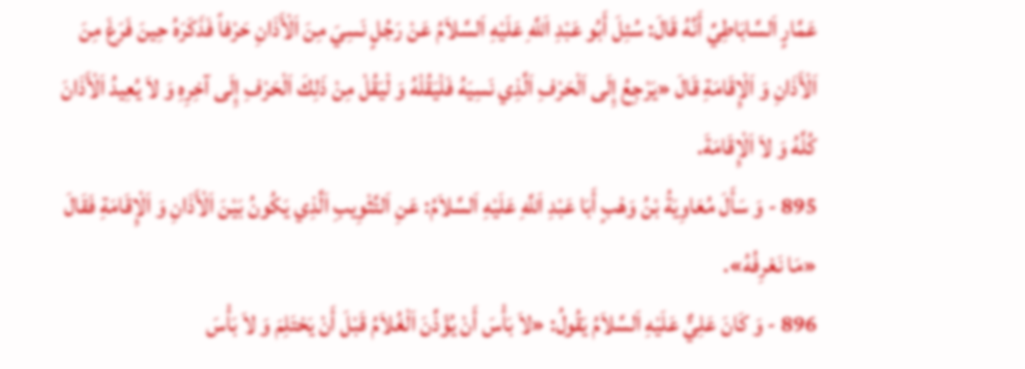عَمَّارٍ اَلسَّابَاطِيِّ أَنَّهُ قَالَ: سُئِلَ أَبُو عَبْدِ اَللَّهِ عَلَيْهِ اَلسَّلاَمُ عَنْ رَجُلٍ نَسِيَ مِنَ اَلْأَذَانِ حَرْفاً فَذَكَرَهُ حِينَ فَرَغَ مِنَ اَلْأَذَانِ وَ اَلْإِقَامَةِ قَالَ «يَرْجِعُ إِلَى اَلْحَرْفِ اَلَّذِي نَسِيَهُ فَلْيَقُلْهُ وَ لْيَقُلْ مِنْ ذَلِكَ اَلْحَرْفِ إِلَى آخِرِهِ وَ لاَ يُعِيدُ اَلْأَذَانَ كُلَّهُ وَ لاَ اَلْإِقَامَةَ.
895 - وَ سَأَلَ مُعَاوِيَةُ بْنُ وَهْبٍ أَبَا عَبْدِ اَللَّهِ عَلَيْهِ اَلسَّلاَمُ: عَنِ اَلتَّثْوِيبِ اَلَّذِي يَكُونُ بَيْنَ اَلْأَذَانِ وَ اَلْإِقَامَةِ فَقَالَ «مَا نَعْرِفُهُ».
896 - وَ كَانَ عَلِيٌّ عَلَيْهِ اَلسَّلاَمُ يَقُولُ: «لاَ بَأْسَ أَنْ يُؤَذِّنَ اَلْغُلاَمُ قَبْلَ أَنْ يَحْتَلِمَ وَ لاَ بَأْسَ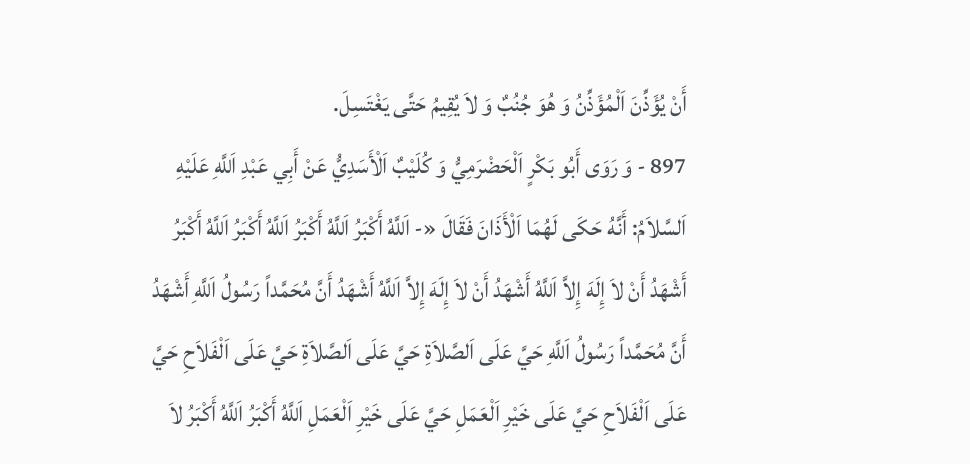أَنْ يُؤَذِّنَ اَلْمُؤَذِّنُ وَ هُوَ جُنُبٌ وَ لاَ يُقِيمُ حَتَّى يَغْتَسِلَ.
897 - وَ رَوَى أَبُو بَكْرٍ اَلْحَضْرَمِيُّ وَ كُلَيْبٌ اَلْأَسَدِيُّ عَنْ أَبِي عَبْدِ اَللَّهِ عَلَيْهِ اَلسَّلاَمُ: أَنَّهُ حَكَى لَهُمَا اَلْأَذَانَ فَقَالَ «- اَللَّهُ أَكْبَرُ اَللَّهُ أَكْبَرُ اَللَّهُ أَكْبَرُ اَللَّهُ أَكْبَرُ أَشْهَدُ أَنْ لاَ إِلَهَ إِلاَّ اَللَّهُ أَشْهَدُ أَنْ لاَ إِلَهَ إِلاَّ اَللَّهُ أَشْهَدُ أَنَّ مُحَمَّداً رَسُولُ اَللَّهِ أَشْهَدُ أَنَّ مُحَمَّداً رَسُولُ اَللَّهِ حَيَّ عَلَى اَلصَّلاَةِ حَيَّ عَلَى اَلصَّلاَةِ حَيَّ عَلَى اَلْفَلاَحِ حَيَّ عَلَى اَلْفَلاَحِ حَيَّ عَلَى خَيْرِ اَلْعَمَلِ حَيَّ عَلَى خَيْرِ اَلْعَمَلِ اَللَّهُ أَكْبَرُ اَللَّهُ أَكْبَرُ لاَ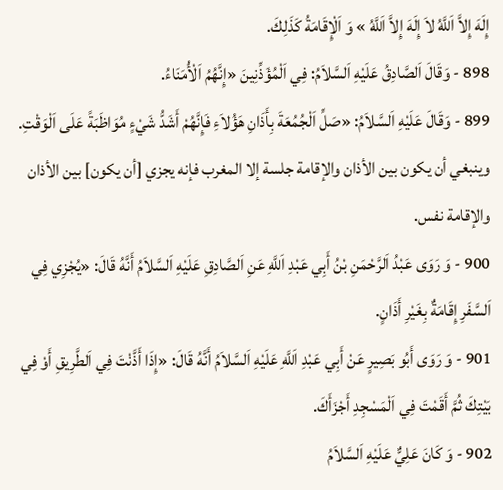إِلَهَ إِلاَّ اَللَّهُ لاَ إِلَهَ إِلاَّ اَللَّهُ » وَ اَلْإِقَامَةُ كَذَلِكَ.
898 - وَقَالَ اَلصَّادِقُ عَلَيْهِ اَلسَّلاَمُ: فِي اَلْمُؤَذِّنِينَ «إِنَّهُمُ اَلْأُمَنَاءُ.
899 - وَقَالَ عَلَيْهِ اَلسَّلاَمُ: «صَلِّ اَلْجُمُعَةَ بِأَذَانِ هَؤُلاَءِ فَإِنَّهُمْ أَشَدُّ شَيْءٍ مُوَاظَبَةً عَلَى اَلْوَقْتِ. وينبغي أن يكون بين الأذان والإقامة جلسة إلا المغرب فإنه يجزي [أن يكون] بين الأذان والإقامة نفس.
900 - وَ رَوَى عَبْدُ اَلرَّحْمَنِ بْنُ أَبِي عَبْدِ اَللَّهِ عَنِ اَلصَّادِقِ عَلَيْهِ اَلسَّلاَمُ أَنَّهُ قَالَ: «يُجْزِي فِي اَلسَّفَرِ إِقَامَةٌ بِغَيْرِ أَذَانٍ.
901 - وَ رَوَى أَبُو بَصِيرٍ عَنْ أَبِي عَبْدِ اَللَّهِ عَلَيْهِ اَلسَّلاَمُ أَنَّهُ قَالَ: «إِذَا أَذَّنْتَ فِي اَلطَّرِيقِ أَوْ فِي بَيْتِكَ ثُمَّ أَقَمْتَ فِي اَلْمَسْجِدِ أَجْزَأَكَ.
902 - وَ كَانَ عَلِيٌّ عَلَيْهِ اَلسَّلاَمُ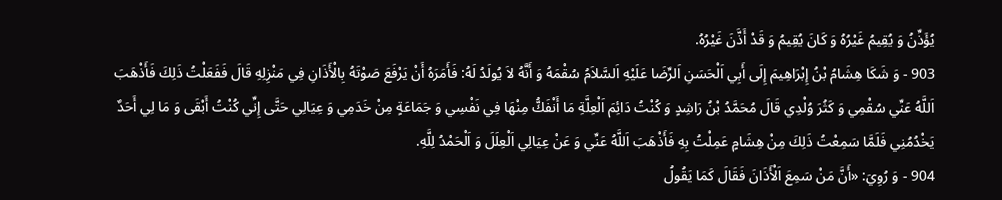يُؤَذِّنُ وَ يُقِيمُ غَيْرُهُ وَ كَانَ يُقِيمُ وَ قَدْ أَذَّنَ غَيْرُهُ.
903 - وَ شَكَا هِشَامُ بْنُ إِبْرَاهِيمَ إِلَى أَبِي اَلْحَسَنِ اَلرِّضَا عَلَيْهِ اَلسَّلاَمُ سُقْمَهُ وَ أَنَّهُ لاَ يُولَدُ لَهُ: فَأَمَرَهُ أَنْ يَرْفَعَ صَوْتَهُ بِالْأَذَانِ فِي مَنْزِلِهِ قَالَ فَفَعَلْتُ ذَلِكَ فَأَذْهَبَ اَللَّهُ عَنِّي سُقْمِي وَ كَثُرَ وُلْدِي قَالَ مُحَمَّدُ بْنُ رَاشِدٍ وَ كُنْتُ دَائِمَ اَلْعِلَّةِ مَا أَنْفَكُّ مِنْهَا فِي نَفْسِي وَ جَمَاعَةٍ مِنْ خَدَمِي وَ عِيَالِي حَتَّى إِنِّي كُنْتُ أَبْقَى وَ مَا لِي أَحَدٌ يَخْدُمُنِي فَلَمَّا سَمِعْتُ ذَلِكَ مِنْ هِشَامٍ عَمِلْتُ بِهِ فَأَذْهَبَ اَللَّهُ عَنِّي وَ عَنْ عِيَالِي اَلْعِلَلَ وَ اَلْحَمْدُ لِلَّهِ.
904 - وَ رُوِيَ: «أَنَّ مَنْ سَمِعَ اَلْأَذَانَ فَقَالَ كَمَا يَقُولُ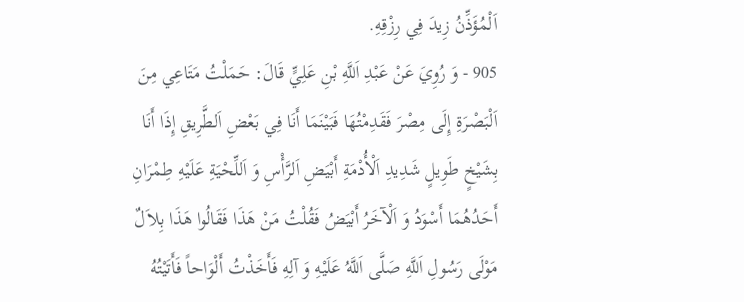اَلْمُؤَذِّنُ زِيدَ فِي رِزْقِهِ.
905 - وَ رُوِيَ عَنْ عَبْدِ اَللَّهِ بْنِ عَلِيٍّ قَالَ: حَمَلْتُ مَتَاعِي مِنَ اَلْبَصْرَةِ إِلَى مِصْرَ فَقَدِمْتُهَا فَبَيْنَمَا أَنَا فِي بَعْضِ اَلطَّرِيقِ إِذَا أَنَا بِشَيْخٍ طَوِيلٍ شَدِيدِ اَلْأُدْمَةِ أَبْيَضِ اَلرَّأْسِ وَ اَللِّحْيَةِ عَلَيْهِ طِمْرَانِ أَحَدُهُمَا أَسْوَدُ وَ اَلْآخَرُ أَبْيَضُ فَقُلْتُ مَنْ هَذَا فَقَالُوا هَذَا بِلاَلٌ مَوْلَى رَسُولِ اَللَّهِ صَلَّى اَللَّهُ عَلَيْهِ وَ آلِهِ فَأَخَذْتُ أَلْوَاحاً فَأَتَيْتُهُ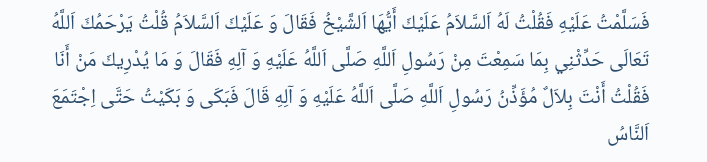فَسَلَّمْتُ عَلَيْهِ فَقُلْتُ لَهُ اَلسَّلاَمُ عَلَيْكَ أَيُّهَا اَلشَّيْخُ فَقَالَ وَ عَلَيْكَ اَلسَّلاَمُ قُلْتُ يَرْحَمُكَ اَللَّهُ تَعَالَى حَدِّثْنِي بِمَا سَمِعْتَ مِنْ رَسُولِ اَللَّهِ صَلَّى اَللَّهُ عَلَيْهِ وَ آلِهِ فَقَالَ وَ مَا يُدْرِيكَ مَنْ أَنَا فَقُلْتُ أَنْتَ بِلاَلٌ مُؤَذِّنُ رَسُولِ اَللَّهِ صَلَّى اَللَّهُ عَلَيْهِ وَ آلِهِ قَالَ فَبَكَى وَ بَكَيْتُ حَتَّى اِجْتَمَعَ اَلنَّاسُ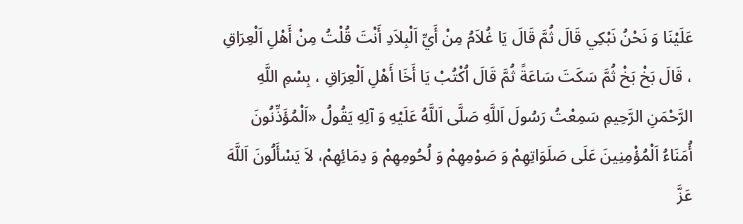عَلَيْنَا وَ نَحْنُ نَبْكِي قَالَ ثُمَّ قَالَ يَا غُلاَمُ مِنْ أَيِّ اَلْبِلاَدِ أَنْتَ قُلْتُ مِنْ أَهْلِ اَلْعِرَاقِ ، قَالَ بَخْ بَخْ ثُمَّ سَكَتَ سَاعَةً ثُمَّ قَالَ اُكْتُبْ يَا أَخَا أَهْلِ اَلْعِرَاقِ ، بِسْمِ اللَّهِ الرَّحْمَنِ الرَّحِيمِ سَمِعْتُ رَسُولَ اَللَّهِ صَلَّى اَللَّهُ عَلَيْهِ وَ آلِهِ يَقُولُ «اَلْمُؤَذِّنُونَ أُمَنَاءُ اَلْمُؤْمِنِينَ عَلَى صَلَوَاتِهِمْ وَ صَوْمِهِمْ وَ لُحُومِهِمْ وَ دِمَائِهِمْ، لاَ يَسْأَلُونَ اَللَّهَ عَزَّ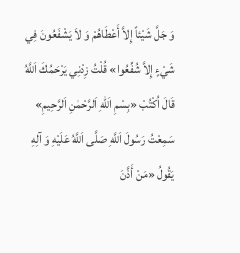وَ جَلَّ شَيْئاً إِلاَّ أَعْطَاهُمْ وَ لاَ يَشْفَعُونَ فِي شَيْءٍ إِلاَّ شُفِّعُوا» قُلْتُ زِدْنِي يَرْحَمُكَ اَللَّهُ قَالَ اُكْتُبْ «بِسْمِ اَللّٰهِ اَلرَّحْمٰنِ اَلرَّحِيمِ» سَمِعْتُ رَسُولَ اَللَّهِ صَلَّى اَللَّهُ عَلَيْهِ وَ آلِهِ يَقُولُ «مَنْ أَذَّنَ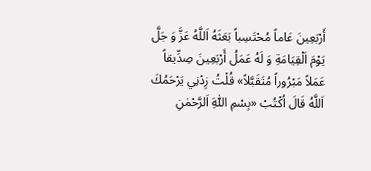أَرْبَعِينَ عَاماً مُحْتَسِباً بَعَثَهُ اَللَّهُ عَزَّ وَ جَلَّ يَوْمَ اَلْقِيَامَةِ وَ لَهُ عَمَلُ أَرْبَعِينَ صِدِّيقاً عَمَلاً مَبْرُوراً مُتَقَبَّلاً» قُلْتُ زِدْنِي يَرْحَمُكَ اَللَّهُ قَالَ اُكْتُبْ «بِسْمِ اَللّٰهِ اَلرَّحْمٰنِ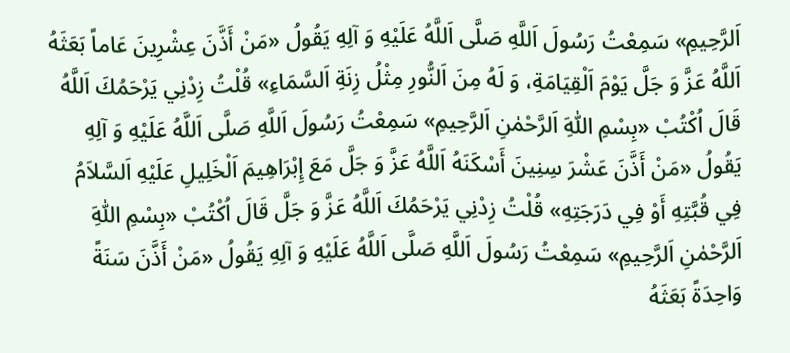اَلرَّحِيمِ» سَمِعْتُ رَسُولَ اَللَّهِ صَلَّى اَللَّهُ عَلَيْهِ وَ آلِهِ يَقُولُ «مَنْ أَذَّنَ عِشْرِينَ عَاماً بَعَثَهُ اَللَّهُ عَزَّ وَ جَلَّ يَوْمَ اَلْقِيَامَةِ، وَ لَهُ مِنَ اَلنُّورِ مِثْلُ زِنَةِ اَلسَّمَاءِ» قُلْتُ زِدْنِي يَرْحَمُكَ اَللَّهُ قَالَ اُكْتُبْ «بِسْمِ اَللّٰهِ اَلرَّحْمٰنِ اَلرَّحِيمِ» سَمِعْتُ رَسُولَ اَللَّهِ صَلَّى اَللَّهُ عَلَيْهِ وَ آلِهِ يَقُولُ «مَنْ أَذَّنَ عَشْرَ سِنِينَ أَسْكَنَهُ اَللَّهُ عَزَّ وَ جَلَّ مَعَ إِبْرَاهِيمَ اَلْخَلِيلِ عَلَيْهِ اَلسَّلاَمُ فِي قُبَّتِهِ أَوْ فِي دَرَجَتِهِ» قُلْتُ زِدْنِي يَرْحَمُكَ اَللَّهُ عَزَّ وَ جَلَّ قَالَ اُكْتُبْ «بِسْمِ اَللّٰهِ اَلرَّحْمٰنِ اَلرَّحِيمِ» سَمِعْتُ رَسُولَ اَللَّهِ صَلَّى اَللَّهُ عَلَيْهِ وَ آلِهِ يَقُولُ «مَنْ أَذَّنَ سَنَةً وَاحِدَةً بَعَثَهُ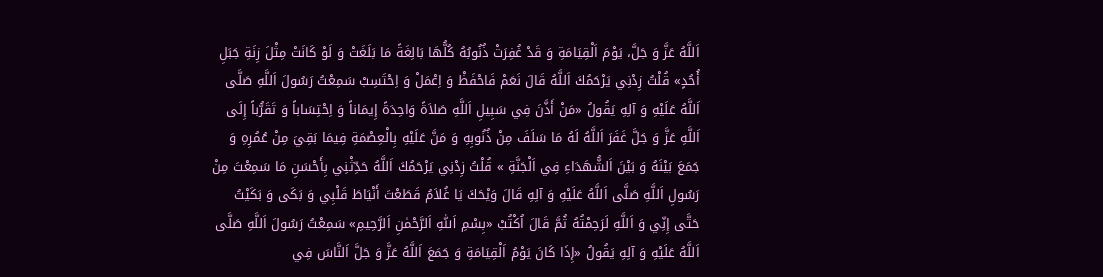اَللَّهُ عَزَّ وَ جَلَّ، يَوْمَ اَلْقِيَامَةِ وَ قَدْ غُفِرَتْ ذُنُوبُهُ كُلُّهَا بَالِغَةً مَا بَلَغَتْ وَ لَوْ كَانَتْ مِثْلَ زِنَةِ جَبَلِ أُحُدٍ» قُلْتُ زِدْنِي يَرْحَمُكَ اَللَّهُ قَالَ نَعَمْ فَاحْفَظْ وَ اِعْمَلْ وَ اِحْتَسِبْ سَمِعْتُ رَسُولَ اَللَّهِ صَلَّى اَللَّهُ عَلَيْهِ وَ آلِهِ يَقُولُ «مَنْ أَذَّنَ فِي سَبِيلِ اَللَّهِ صَلاَةً وَاحِدَةً إِيمَاناً وَ اِحْتِسَاباً وَ تَقَرُّباً إِلَى اَللَّهِ عَزَّ وَ جَلَّ غَفَرَ اَللَّهُ لَهُ مَا سَلَفَ مِنْ ذُنُوبِهِ وَ مَنَّ عَلَيْهِ بِالْعِصْمَةِ فِيمَا بَقِيَ مِنْ عُمُرِهِ وَ جَمَعَ بَيْنَهُ وَ بَيْنَ اَلشُّهَدَاءِ فِي اَلْجَنَّةِ » قُلْتُ زِدْنِي يَرْحَمُكَ اَللَّهُ حَدِّثْنِي بِأَحْسَنِ مَا سَمِعْتَ مِنْ رَسُولِ اَللَّهِ صَلَّى اَللَّهُ عَلَيْهِ وَ آلِهِ قَالَ وَيْحَكَ يَا غُلاَمُ قَطَعْتَ أَنْيَاطَ قَلْبِي وَ بَكَى وَ بَكَيْتُ حَتَّى إِنِّي وَ اَللَّهِ لَرَحِمْتُهُ ثُمَّ قَالَ اُكْتُبْ «بِسْمِ اَللّٰهِ اَلرَّحْمٰنِ اَلرَّحِيمِ» سَمِعْتُ رَسُولَ اَللَّهِ صَلَّى اَللَّهُ عَلَيْهِ وَ آلِهِ يَقُولُ «إِذَا كَانَ يَوْمُ اَلْقِيَامَةِ وَ جَمَعَ اَللَّهُ عَزَّ وَ جَلَّ اَلنَّاسَ فِي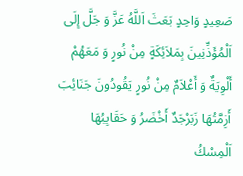صَعِيدٍ وَاحِدٍ بَعَثَ اَللَّهُ عَزَّ وَ جَلَّ إِلَى اَلْمُؤَذِّنِينَ بِمَلاَئِكَةٍ مِنْ نُورٍ وَ مَعَهُمْ أَلْوِيَةٌ وَ أَعْلاَمٌ مِنْ نُورٍ يَقُودُونَ جَنَائِبَ أَزِمَّتُهَا زَبَرْجَدٌ أَخْضَرُ وَ حَقَايِبُهَا اَلْمِسْكُ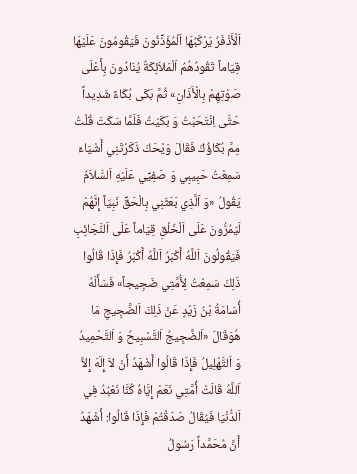اَلْأَذْفَرُ يَرْكَبُهَا اَلْمُؤَذِّنُونَ فَيَقُومُونَ عَلَيْهَا قِيَاماً تَقُودُهُمُ اَلْمَلاَئِكَةُ يُنَادُونَ بِأَعْلَى صَوْتِهِمْ بِالْأَذَانِ» ثُمَّ بَكَى بُكَاءً شَدِيداً حَتَّى اِنْتَحَبْتُ وَ بَكَيْتُ فَلَمَّا سَكَتَ قُلْتُ مِمَّ بُكَاؤُكَ فَقَالَ وَيْحَكَ ذَكَرْتَنِي أَشْيَاءَ سَمِعْتُ حَبِيبِي وَ صَفِيِّي عَلَيْهِ اَلسَّلاَمُ يَقُولُ «وَ اَلَّذِي بَعَثَنِي بِالْحَقِّ نَبِيّاً إِنَّهُمْ لَيَمُرُّونَ عَلَى اَلْخَلْقِ قِيَاماً عَلَى اَلنَّجَائِبِ فَيَقُولُونَ اَللَّهُ أَكْبَرُ اَللَّهُ أَكْبَرُ فَإِذَا قَالُوا ذَلِكَ سَمِعْتُ لِأُمَّتِي ضَجِيجاً» فَسَأَلَهُ أُسَامَةُ بْنُ زَيْدٍ عَنْ ذَلِكَ اَلضَّجِيجِ مَا هُوَقَالَ «اَلضَّجِيجُ اَلتَّسْبِيحُ وَ اَلتَّحْمِيدُ وَ اَلتَّهْلِيلُ فَإِذَا قَالُوا أَشْهَدُ أَنْ لاَ إِلَهَ إِلاَّ اَللَّهُ قَالَتْ أُمَّتِي نَعَمْ إِيَّاهُ كُنَّا نَعْبُدُ فِي اَلدُّنْيَا فَيُقَالُ صَدَقْتُمْ فَإِذَا قَالُوا: أَشْهَدُ أَنَّ مُحَمَّداً رَسُولُ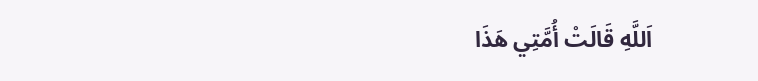اَللَّهِ قَالَتْ أُمَّتِي هَذَا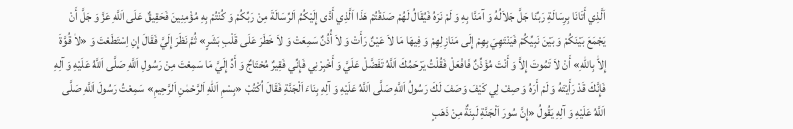اَلَّذِي أَتَانَا بِرِسَالَةِ رَبِّنَا جَلَّ جَلاَلُهُ وَ آمَنَّا بِهِ وَ لَمْ نَرَهُ فَيُقَالُ لَهُمْ صَدَقْتُمْ هَذَا اَلَّذِي أَدَّى إِلَيْكُمُ اَلرِّسَالَةَ مِنْ رَبِّكُمْ وَ كُنْتُمْ بِهِ مُؤْمِنِينَ فَحَقِيقٌ عَلَى اَللَّهِ عَزَّ وَ جَلَّ أَنْ يَجْمَعَ بَيْنَكُمْ وَ بَيْنَ نَبِيِّكُمْ فَيَنْتَهِيَ بِهِمْ إِلَى مَنَازِلِهِمْ وَ فِيهَا مَا لاَ عَيْنٌ رَأَتْ وَ لاَ أُذُنٌ سَمِعَتْ وَ لاَ خَطَرَ عَلَى قَلْبِ بَشَرٍ» ثُمَّ نَظَرَ إِلَيَّ فَقَالَ إِنِ اِسْتَطَعْتَ وَ «لاٰ قُوَّةَ إِلاّٰ بِاللّٰهِ» أَنْ لاَ تَمُوتَ إِلاَّ وَ أَنْتَ مُؤَذِّنٌ فَافْعَلْ فَقُلْتُ يَرْحَمُكَ اَللَّهُ تَفَضَّلْ عَلَيَّ وَ أَخْبِرْنِي فَإِنِّي فَقِيرٌ مُحْتَاجٌ وَ أَدِّ إِلَيَّ مَا سَمِعْتَ مِنْ رَسُولِ اَللَّهِ صَلَّى اَللَّهُ عَلَيْهِ وَ آلِهِ فَإِنَّكَ قَدْ رَأَيْتَهُ وَ لَمْ أَرَهُ وَ صِفْ لِي كَيْفَ وَصَفَ لَكَ رَسُولُ اَللَّهِ صَلَّى اَللَّهُ عَلَيْهِ وَ آلِهِ بِنَاءَ اَلْجَنَّةِ فَقَالَ اُكْتُبْ «بِسْمِ اَللّٰهِ اَلرَّحْمٰنِ اَلرَّحِيمِ» سَمِعْتُ رَسُولَ اَللَّهِ صَلَّى اَللَّهُ عَلَيْهِ وَ آلِهِ يَقُولُ «إِنَّ سُورَ اَلْجَنَّةِ لَبِنَةٌ مِنْ ذَهَبٍ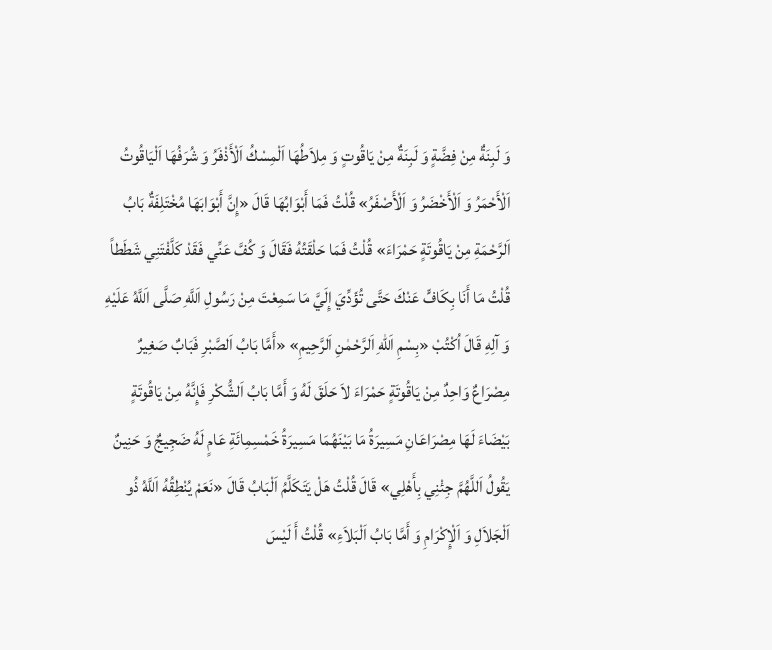وَ لَبِنَةٌ مِنْ فِضَّةٍ وَ لَبِنَةٌ مِنْ يَاقُوتٍ وَ مِلاَطُهَا اَلْمِسْكُ اَلْأَذْفَرُ وَ شُرَفُهَا اَلْيَاقُوتُ اَلْأَحْمَرُ وَ اَلْأَخْضَرُ وَ اَلْأَصْفَرُ» قُلْتُ فَمَا أَبْوَابُهَا قَالَ «إِنَّ أَبْوَابَهَا مُخْتَلِفَةٌ بَابُ اَلرَّحْمَةِ مِنْ يَاقُوتَةٍ حَمْرَاءَ» قُلْتُ فَمَا حَلْقَتُهُ فَقَالَ وَ كُفَّ عَنِّي فَقَدْ كَلَّفْتَنِي شَطَطاً قُلْتُ مَا أَنَا بِكَافٍّ عَنْكَ حَتَّى تُؤَدِّيَ إِلَيَّ مَا سَمِعْتَ مِنْ رَسُولِ اَللَّهِ صَلَّى اَللَّهُ عَلَيْهِ وَ آلِهِ قَالَ اُكْتُبْ «بِسْمِ اَللّٰهِ اَلرَّحْمٰنِ اَلرَّحِيمِ» «أَمَّا بَابُ اَلصَّبْرِ فَبَابٌ صَغِيرٌ مِصْرَاعٌ وَاحِدٌ مِنْ يَاقُوتَةٍ حَمْرَاءَ لاَ حَلَقَ لَهُ وَ أَمَّا بَابُ اَلشُّكْرِ فَإِنَّهُ مِنْ يَاقُوتَةٍ بَيْضَاءَ لَهَا مِصْرَاعَانِ مَسِيرَةُ مَا بَيْنَهُمَا مَسِيرَةُ خَمْسِمِائَةِ عَامٍ لَهُ ضَجِيجٌ وَ حَنِينٌ يَقُولُ اَللَّهُمَّ جِئْنِي بِأَهْلِي» قَالَ قُلْتُ هَلْ يَتَكَلَّمُ اَلْبَابُ قَالَ «نَعَمْ يُنْطِقُهُ اَللَّهُ ذُو اَلْجَلاَلِ وَ اَلْإِكْرَامِ وَ أَمَّا بَابُ اَلْبَلاَءِ» قُلْتُ أَ لَيْسَ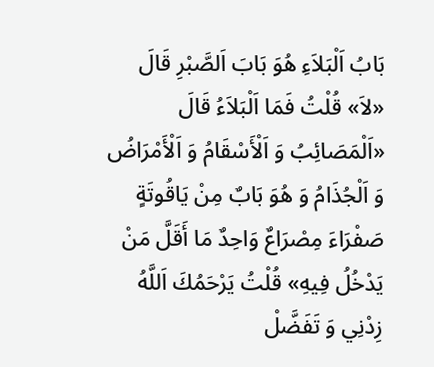بَابُ اَلْبَلاَءِ هُوَ بَابَ اَلصَّبْرِ قَالَ «لاَ» قُلْتُ فَمَا اَلْبَلاَءُ قَالَ «اَلْمَصَائِبُ وَ اَلْأَسْقَامُ وَ اَلْأَمْرَاضُ وَ اَلْجُذَامُ وَ هُوَ بَابٌ مِنْ يَاقُوتَةٍ صَفْرَاءَ مِصْرَاعٌ وَاحِدٌ مَا أَقَلَّ مَنْ يَدْخُلُ فِيهِ» قُلْتُ يَرْحَمُكَ اَللَّهُ زِدْنِي وَ تَفَضَّلْ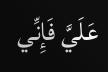عَلَيَّ فَإِنِّي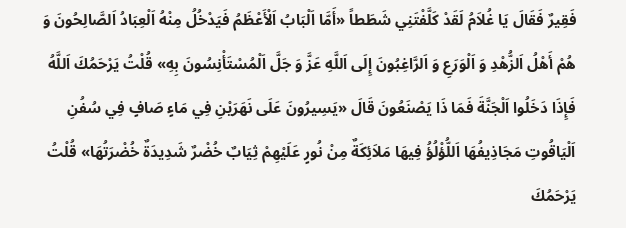فَقِيرٌ فَقَالَ يَا غُلاَمُ لَقَدْ كَلَّفْتَنِي شَطَطاً «أَمَّا اَلْبَابُ اَلْأَعْظَمُ فَيَدْخُلُ مِنْهُ اَلْعِبَادُ اَلصَّالِحُونَ وَ هُمْ أَهْلُ اَلزُّهْدِ وَ اَلْوَرَعِ وَ اَلرَّاغِبُونَ إِلَى اَللَّهِ عَزَّ وَ جَلَّ اَلْمُسْتَأْنِسُونَ بِهِ» قُلْتُ يَرْحَمُكَ اَللَّهُ فَإِذَا دَخَلُوا اَلْجَنَّةَ فَمَا ذَا يَصْنَعُونَ قَالَ «يَسِيرُونَ عَلَى نَهَرَيْنِ فِي مَاءٍ صَافٍ فِي سُفُنِ اَلْيَاقُوتِ مَجَاذِيفُهَا اَللُّؤْلُؤُ فِيهَا مَلاَئِكَةٌ مِنْ نُورٍ عَلَيْهِمْ ثِيَابٌ خُضْرٌ شَدِيدَةٌ خُضْرَتُهَا» قُلْتُ يَرْحَمُكَ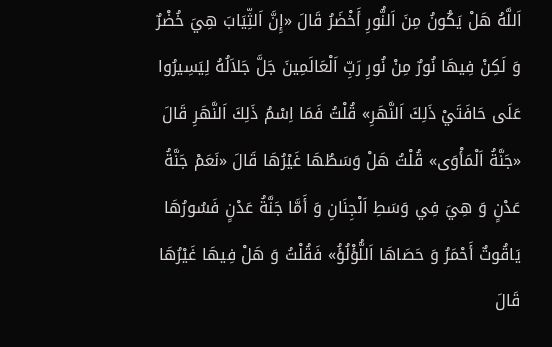اَللَّهُ هَلْ يَكُونُ مِنَ اَلنُّورِ أَخْضَرُ قَالَ «إِنَّ اَلثِّيَابَ هِيَ خُضْرٌ وَ لَكِنْ فِيهَا نُورٌ مِنْ نُورِ رَبِّ اَلْعَالَمِينَ جَلَّ جَلاَلُهُ لِيَسِيرُوا عَلَى حَافَتَيْ ذَلِكَ اَلنَّهَرِ» قُلْتُ فَمَا اِسْمُ ذَلِكَ اَلنَّهَرِ قَالَ «جَنَّةُ اَلْمَأْوَى» قُلْتُ هَلْ وَسَطُهَا غَيْرُهَا قَالَ «نَعَمْ جَنَّةُ عَدْنٍ وَ هِيَ فِي وَسَطِ اَلْجِنَانِ وَ أَمَّا جَنَّةُ عَدْنٍ فَسُورُهَا يَاقُوتٌ أَحْمَرُ وَ حَصَاهَا اَللُّؤْلُؤُ» فَقُلْتُ وَ هَلْ فِيهَا غَيْرُهَا قَالَ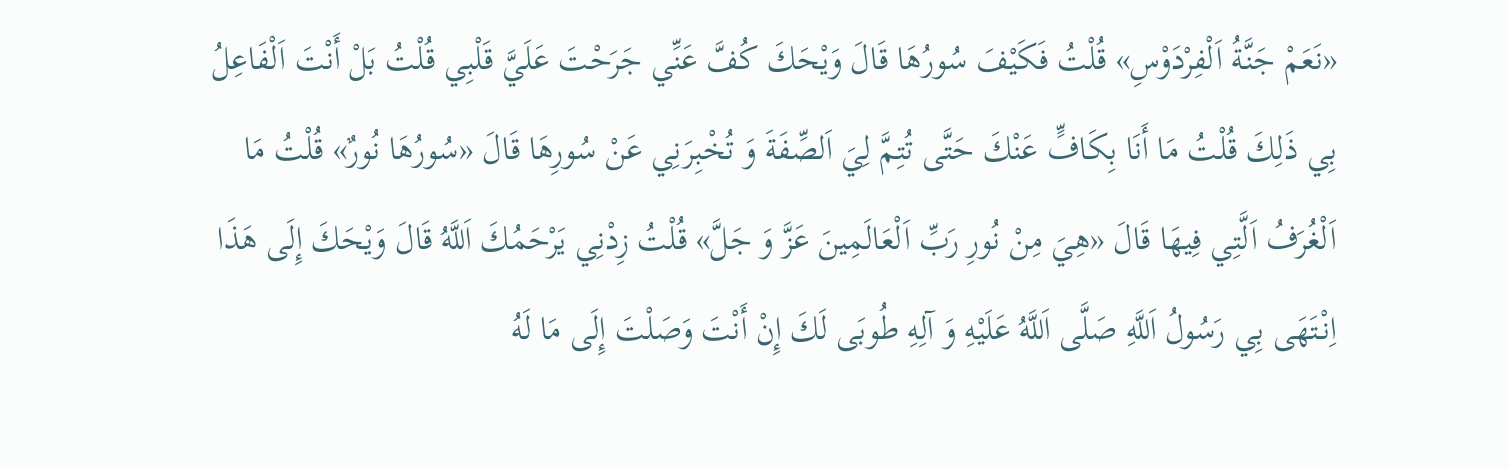«نَعَمْ جَنَّةُ اَلْفِرْدَوْسِ» قُلْتُ فَكَيْفَ سُورُهَا قَالَ وَيْحَكَ كُفَّ عَنِّي جَرَحْتَ عَلَيَّ قَلْبِي قُلْتُ بَلْ أَنْتَ اَلْفَاعِلُ بِي ذَلِكَ قُلْتُ مَا أَنَا بِكَافٍّ عَنْكَ حَتَّى تُتِمَّ لِيَ اَلصِّفَةَ وَ تُخْبِرَنِي عَنْ سُورِهَا قَالَ «سُورُهَا نُورٌ» قُلْتُ مَا اَلْغُرَفُ اَلَّتِي فِيهَا قَالَ «هِيَ مِنْ نُورِ رَبِّ اَلْعَالَمِينَ عَزَّ وَ جَلَّ» قُلْتُ زِدْنِي يَرْحَمُكَ اَللَّهُ قَالَ وَيْحَكَ إِلَى هَذَا اِنْتَهَى بِي رَسُولُ اَللَّهِ صَلَّى اَللَّهُ عَلَيْهِ وَ آلِهِ طُوبَى لَكَ إِنْ أَنْتَ وَصَلْتَ إِلَى مَا لَهُ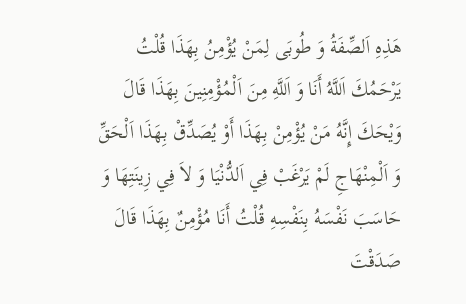هَذِهِ اَلصِّفَةُ وَ طُوبَى لِمَنْ يُؤْمِنُ بِهَذَا قُلْتُ يَرْحَمُكَ اَللَّهُ أَنَا وَ اَللَّهِ مِنَ اَلْمُؤْمِنِينَ بِهَذَا قَالَ وَيْحَكَ إِنَّهُ مَنْ يُؤْمِنْ بِهَذَا أَوْ يُصَدِّقْ بِهَذَا اَلْحَقِّ وَ اَلْمِنْهَاجِ لَمْ يَرْغَبْ فِي اَلدُّنْيَا وَ لاَ فِي زِينَتِهَا وَ حَاسَبَ نَفْسَهُ بِنَفْسِهِ قُلْتُ أَنَا مُؤْمِنٌ بِهَذَا قَالَ صَدَقْتَ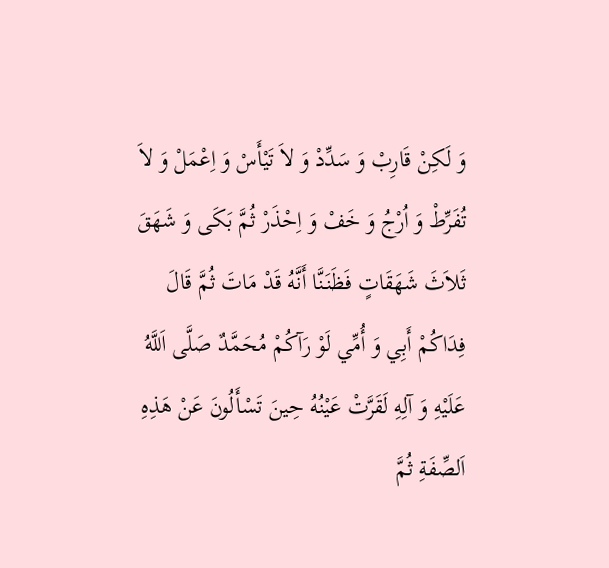وَ لَكِنْ قَارِبْ وَ سَدِّدْ وَ لاَ تَيْأَسْ وَ اِعْمَلْ وَ لاَ تُفَرِّطْ وَ اُرْجُ وَ خَفْ وَ اِحْذَرْ ثُمَّ بَكَى وَ شَهَقَ ثَلاَثَ شَهَقَاتٍ فَظَنَنَّا أَنَّهُ قَدْ مَاتَ ثُمَّ قَالَ فِدَاكُمْ أَبِي وَ أُمِّي لَوْ رَآكُمْ مُحَمَّدٌ صَلَّى اَللَّهُ عَلَيْهِ وَ آلِهِ لَقَرَّتْ عَيْنُهُ حِينَ تَسْأَلُونَ عَنْ هَذِهِ اَلصِّفَةِ ثُمَّ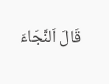قَالَ اَلنَّجَاءَ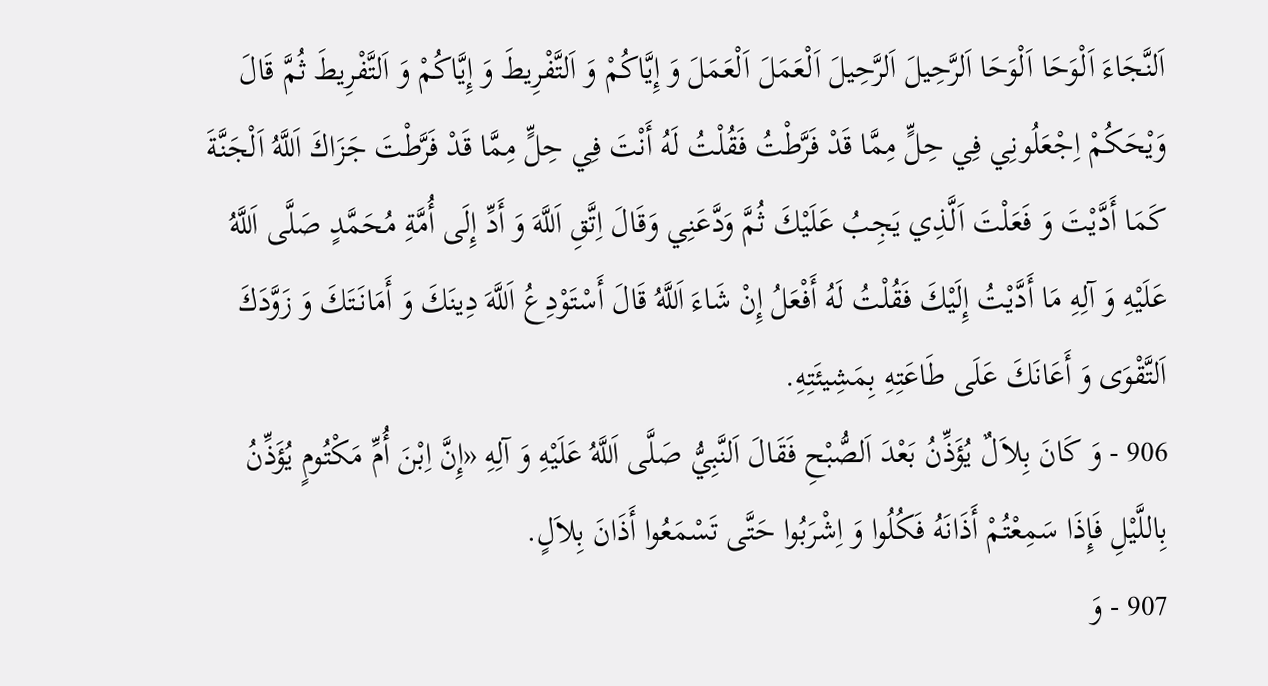اَلنَّجَاءَ اَلْوَحَا اَلْوَحَا اَلرَّحِيلَ اَلرَّحِيلَ اَلْعَمَلَ اَلْعَمَلَ وَ إِيَّاكُمْ وَ اَلتَّفْرِيطَ وَ إِيَّاكُمْ وَ اَلتَّفْرِيطَ ثُمَّ قَالَ وَيْحَكُمْ اِجْعَلُونِي فِي حِلٍّ مِمَّا قَدْ فَرَّطْتُ فَقُلْتُ لَهُ أَنْتَ فِي حِلٍّ مِمَّا قَدْ فَرَّطْتَ جَزَاكَ اَللَّهُ اَلْجَنَّةَ كَمَا أَدَّيْتَ وَ فَعَلْتَ اَلَّذِي يَجِبُ عَلَيْكَ ثُمَّ وَدَّعَنِي وَقَالَ اِتَّقِ اَللَّهَ وَ أَدِّ إِلَى أُمَّةِ مُحَمَّدٍ صَلَّى اَللَّهُ عَلَيْهِ وَ آلِهِ مَا أَدَّيْتُ إِلَيْكَ فَقُلْتُ لَهُ أَفْعَلُ إِنْ شَاءَ اَللَّهُ قَالَ أَسْتَوْدِعُ اَللَّهَ دِينَكَ وَ أَمَانَتَكَ وَ زَوَّدَكَ اَلتَّقْوَى وَ أَعَانَكَ عَلَى طَاعَتِهِ بِمَشِيئَتِهِ.
906 - وَ كَانَ بِلاَلٌ يُؤَذِّنُ بَعْدَ اَلصُّبْحِ فَقَالَ اَلنَّبِيُّ صَلَّى اَللَّهُ عَلَيْهِ وَ آلِهِ «إِنَّ اِبْنَ أُمِّ مَكْتُومٍ يُؤَذِّنُ بِاللَّيْلِ فَإِذَا سَمِعْتُمْ أَذَانَهُ فَكُلُوا وَ اِشْرَبُوا حَتَّى تَسْمَعُوا أَذَانَ بِلاَلٍ.
907 - وَ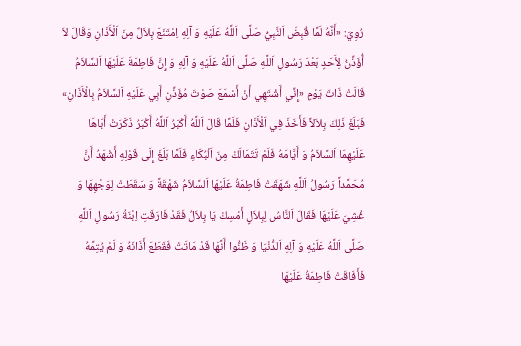رُوِيَ: «أَنَّهُ لَمَّا قُبِضَ اَلنَّبِيُّ صَلَّى اَللَّهُ عَلَيْهِ وَ آلِهِ اِمْتَنَعَ بِلاَلٌ مِنَ اَلْأَذَانِ وَقَالَ لاَ أُؤَذِّنُ لِأَحَدٍ بَعْدَ رَسُولِ اَللَّهِ صَلَّى اَللَّهُ عَلَيْهِ وَ آلِهِ وَ إِنَّ فَاطِمَةَ عَلَيْهَا اَلسَّلاَمُ قَالَتْ ذَاتَ يَوْمٍ «إِنِّي أَشْتَهِي أَنْ أَسْمَعَ صَوْتَ مُؤَذِّنِ أَبِي عَلَيْهِ اَلسَّلاَمُ بِالْأَذَانِ» فَبَلَغَ ذَلِكَ بِلاَلاً فَأَخَذَ فِي اَلْأَذَانِ فَلَمَّا قَالَ اَللَّهُ أَكْبَرُ اَللَّهُ أَكْبَرُ ذَكَرَتْ أَبَاهَا عَلَيْهِمَا اَلسَّلاَمُ وَ أَيَّامَهُ فَلَمْ تَتَمَالَكْ مِنَ اَلْبُكَاءِ فَلَمَّا بَلَغَ إِلَى قَوْلِهِ أَشْهَدُ أَنَّ مُحَمَّداً رَسُولُ اَللَّهِ شَهَقَتْ فَاطِمَةُ عَلَيْهَا اَلسَّلاَمُ شَهْقَةً وَ سَقَطَتْ لِوَجْهِهَا وَ غُشِيَ عَلَيْهَا فَقَالَ اَلنَّاسُ لِبِلاَلٍ أَمْسِكْ يَا بِلاَلُ فَقَدْ فَارَقَتِ اِبْنَةُ رَسُولِ اَللَّهِ صَلَّى اَللَّهُ عَلَيْهِ وَ آلِهِ اَلدُّنْيَا وَ ظَنُّوا أَنَّهَا قَدْ مَاتَتْ فَقَطَعَ أَذَانَهُ وَ لَمْ يُتِمَّهُ فَأَفَاقَتْ فَاطِمَةُ عَلَيْهَا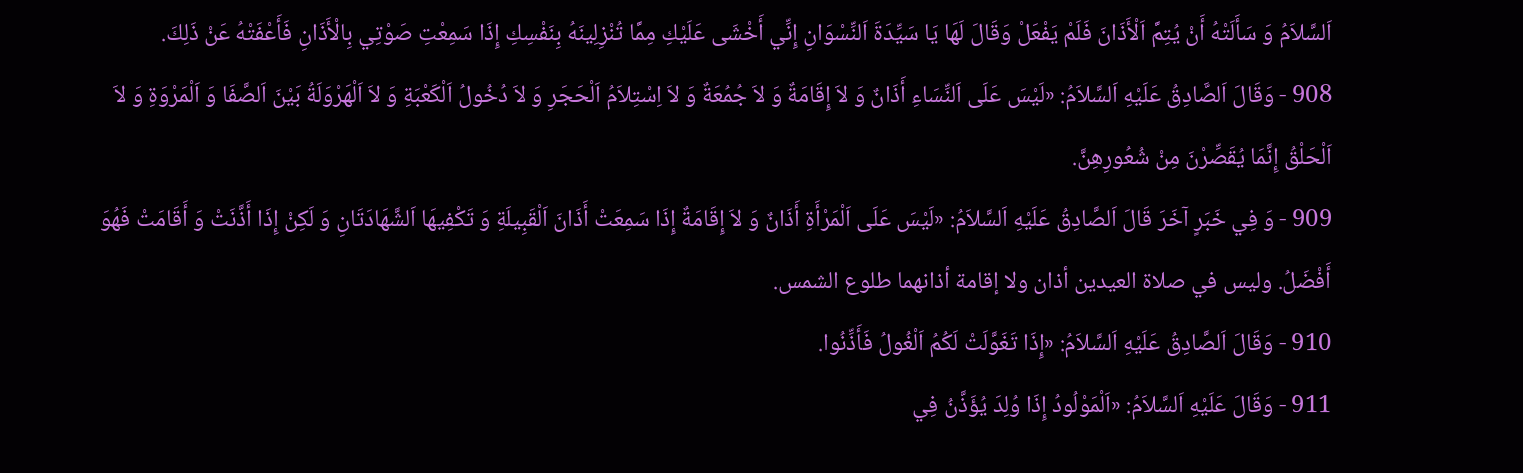اَلسَّلاَمُ وَ سَأَلَتْهُ أَنْ يُتِمَّ اَلْأَذَانَ فَلَمْ يَفْعَلْ وَقَالَ لَهَا يَا سَيِّدَةَ اَلنِّسْوَانِ إِنِّي أَخْشَى عَلَيْكِ مِمَّا تُنْزِلِينَهُ بِنَفْسِكِ إِذَا سَمِعْتِ صَوْتِي بِالْأَذَانِ فَأَعْفَتْهُ عَنْ ذَلِكَ.
908 - وَقَالَ اَلصَّادِقُ عَلَيْهِ اَلسَّلاَمُ: «لَيْسَ عَلَى اَلنِّسَاءِ أَذَانٌ وَ لاَ إِقَامَةٌ وَ لاَ جُمُعَةٌ وَ لاَ اِسْتِلاَمُ اَلْحَجَرِ وَ لاَ دُخُولُ اَلْكَعْبَةِ وَ لاَ اَلْهَرْوَلَةُ بَيْنَ اَلصَّفَا وَ اَلْمَرْوَةِ وَ لاَ اَلْحَلْقُ إِنَّمَا يُقَصِّرْنَ مِنْ شُعُورِهِنَّ.
909 - وَ فِي خَبَرٍ آخَرَ قَالَ اَلصَّادِقُ عَلَيْهِ اَلسَّلاَمُ: «لَيْسَ عَلَى اَلْمَرْأَةِ أَذَانٌ وَ لاَ إِقَامَةٌ إِذَا سَمِعَتْ أَذَانَ اَلْقَبِيلَةِ وَ تَكْفِيهَا اَلشَّهَادَتَانِ وَ لَكِنْ إِذَا أَذَّنَتْ وَ أَقَامَتْ فَهُوَ أَفْضَلُ. وليس في صلاة العيدين أذان ولا إقامة أذانهما طلوع الشمس.
910 - وَقَالَ اَلصَّادِقُ عَلَيْهِ اَلسَّلاَمُ: «إِذَا تَغَوَّلَتْ لَكُمُ اَلْغُولُ فَأَذِّنُوا.
911 - وَقَالَ عَلَيْهِ اَلسَّلاَمُ: «اَلْمَوْلُودُ إِذَا وُلِدَ يُؤَذَّنُ فِي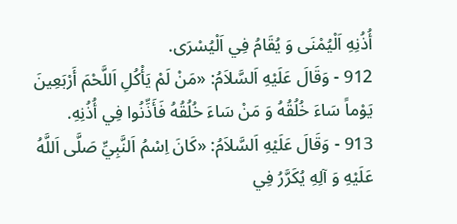أُذُنِهِ اَلْيُمْنَى وَ يُقَامُ فِي اَلْيُسْرَى.
912 - وَقَالَ عَلَيْهِ اَلسَّلاَمُ: «مَنْ لَمْ يَأْكُلِ اَللَّحْمَ أَرْبَعِينَ يَوْماً سَاءَ خُلُقُهُ وَ مَنْ سَاءَ خُلُقُهُ فَأَذِّنُوا فِي أُذُنِهِ.
913 - وَقَالَ عَلَيْهِ اَلسَّلاَمُ: «كَانَ اِسْمُ اَلنَّبِيِّ صَلَّى اَللَّهُ عَلَيْهِ وَ آلِهِ يُكَرَّرُ فِي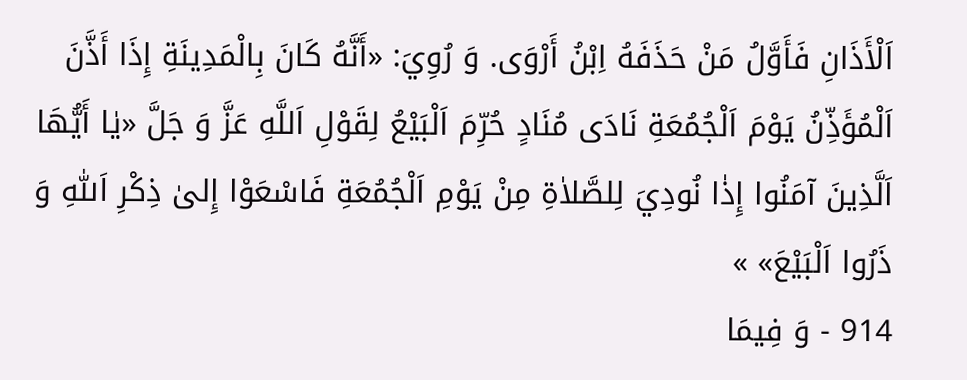اَلْأَذَانِ فَأَوَّلُ مَنْ حَذَفَهُ اِبْنُ أَرْوَى. وَ رُوِيَ: «أَنَّهُ كَانَ بِالْمَدِينَةِ إِذَا أَذَّنَ اَلْمُؤَذِّنُ يَوْمَ اَلْجُمُعَةِ نَادَى مُنَادٍ حُرِّمَ اَلْبَيْعُ لِقَوْلِ اَللَّهِ عَزَّ وَ جَلَّ «يٰا أَيُّهَا اَلَّذِينَ آمَنُوا إِذٰا نُودِيَ لِلصَّلاٰةِ مِنْ يَوْمِ اَلْجُمُعَةِ فَاسْعَوْا إِلىٰ ذِكْرِ اَللّٰهِ وَ ذَرُوا اَلْبَيْعَ» »
914 - وَ فِيمَا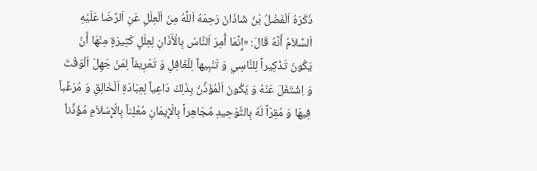ذَكَرَهُ اَلْفَضْلُ بْنُ شَاذَانَ رَحِمَهُ اَللَّهُ مِنَ اَلْعِلَلِ عَنِ اَلرِّضَا عَلَيْهِ اَلسَّلاَمُ أَنَّهُ قَالَ: «إِنَّمَا أُمِرَ اَلنَّاسُ بِالْأَذَانِ لِعِلَلٍ كَثِيرَةٍ مِنْهَا أَنْ يَكُونَ تَذْكِيراً لِلنَّاسِي وَ تَنْبِيهاً لِلْغَافِلِ وَ تَعْرِيفاً لِمَنْ جَهِلَ اَلْوَقْتَ وَ اِشْتَغَلَ عَنْهُ وَ يَكُونَ اَلْمُؤَذِّنُ بِذَلِكَ دَاعِياً لِعِبَادَةِ اَلْخَالِقِ وَ مُرَغِّباً فِيهَا وَ مُقِرّاً لَهُ بِالتَّوْحِيدِ مُجَاهِراً بِالْإِيمَانِ مُعْلِناً بِالْإِسْلاَمِ مُؤَذِّناً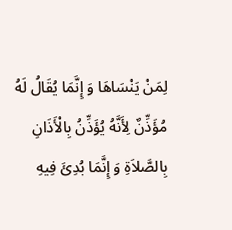لِمَنْ يَنْسَاهَا وَ إِنَّمَا يُقَالُ لَهُ مُؤَذِّنٌ لِأَنَّهُ يُؤَذِّنُ بِالْأَذَانِ بِالصَّلاَةِ وَ إِنَّمَا بُدِئَ فِيهِ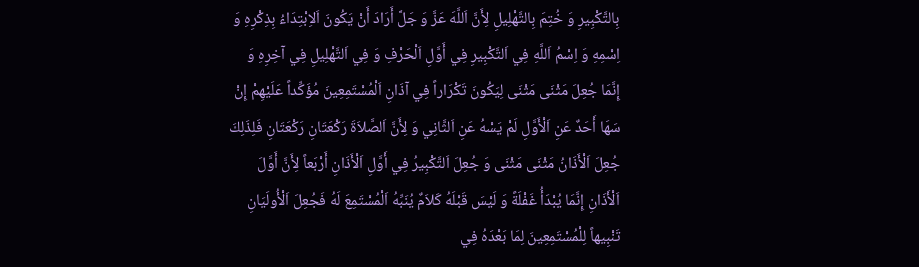بِالتَّكْبِيرِ وَ خُتِمَ بِالتَّهْلِيلِ لِأَنَّ اَللَّهَ عَزَّ وَ جَلَّ أَرَادَ أَنْ يَكُونَ اَلاِبْتِدَاءُ بِذِكْرِهِ وَ اِسْمِهِ وَ اِسْمُ اَللَّهِ فِي اَلتَّكْبِيرِ فِي أَوَّلِ اَلْحَرْفِ وَ فِي اَلتَّهْلِيلِ فِي آخِرِهِ وَ إِنَّمَا جُعِلَ مَثْنَى مَثْنَى لِيَكُونَ تَكْرَاراً فِي آذَانِ اَلْمُسْتَمِعِينَ مُؤَكِّداً عَلَيْهِمْ إِنْ سَهَا أَحَدٌ عَنِ اَلْأَوَّلِ لَمْ يَسْهُ عَنِ اَلثَّانِي وَ لِأَنَّ اَلصَّلاَةَ رَكْعَتَانِ رَكْعَتَانِ فَلِذَلِكَ جُعِلَ اَلْأَذَانُ مَثْنَى مَثْنَى وَ جُعِلَ اَلتَّكْبِيرُ فِي أَوَّلِ اَلْأَذَانِ أَرْبَعاً لِأَنَّ أَوَّلَ اَلْأَذَانِ إِنَّمَا يُبْدَأُ غَفْلَةً وَ لَيْسَ قَبْلَهُ كَلاَمٌ يُنَبِّهُ اَلْمُسْتَمِعَ لَهُ فَجُعِلَ اَلْأُولَيَانِ تَنْبِيهاً لِلْمُسْتَمِعِينَ لِمَا بَعْدَهُ فِي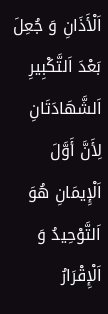اَلْأَذَانِ وَ جُعِلَ بَعْدَ اَلتَّكْبِيرِ اَلشَّهَادَتَانِ لِأَنَّ أَوَّلَ اَلْإِيمَانِ هُوَ اَلتَّوْحِيدُ وَ اَلْإِقْرَارُ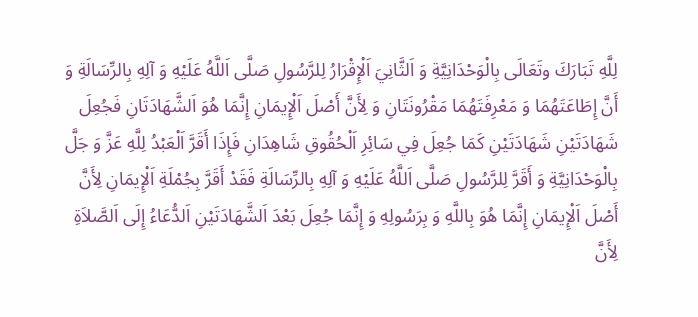لِلَّهِ تَبَارَكَ وتَعَالَى بِالْوَحْدَانِيَّةِ وَ اَلثَّانِيَ اَلْإِقْرَارُ لِلرَّسُولِ صَلَّى اَللَّهُ عَلَيْهِ وَ آلِهِ بِالرِّسَالَةِ وَ أَنَّ إِطَاعَتَهُمَا وَ مَعْرِفَتَهُمَا مَقْرُونَتَانِ وَ لِأَنَّ أَصْلَ اَلْإِيمَانِ إِنَّمَا هُوَ اَلشَّهَادَتَانِ فَجُعِلَ شَهَادَتَيْنِ شَهَادَتَيْنِ كَمَا جُعِلَ فِي سَائِرِ اَلْحُقُوقِ شَاهِدَانِ فَإِذَا أَقَرَّ اَلْعَبْدُ لِلَّهِ عَزَّ وَ جَلَّ بِالْوَحْدَانِيَّةِ وَ أَقَرَّ لِلرَّسُولِ صَلَّى اَللَّهُ عَلَيْهِ وَ آلِهِ بِالرِّسَالَةِ فَقَدْ أَقَرَّ بِجُمْلَةِ اَلْإِيمَانِ لِأَنَّ أَصْلَ اَلْإِيمَانِ إِنَّمَا هُوَ بِاللَّهِ وَ بِرَسُولِهِ وَ إِنَّمَا جُعِلَ بَعْدَ اَلشَّهَادَتَيْنِ اَلدُّعَاءُ إِلَى اَلصَّلاَةِ لِأَنَّ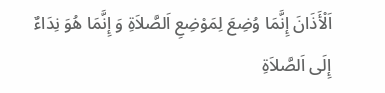اَلْأَذَانَ إِنَّمَا وُضِعَ لِمَوْضِعِ اَلصَّلاَةِ وَ إِنَّمَا هُوَ نِدَاءٌ إِلَى اَلصَّلاَةِ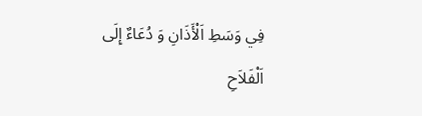فِي وَسَطِ اَلْأَذَانِ وَ دُعَاءٌ إِلَى اَلْفَلاَحِ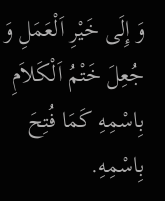وَ إِلَى خَيْرِ اَلْعَمَلِ وَ جُعِلَ خَتْمُ اَلْكَلاَمِ بِاسْمِهِ كَمَا فُتِحَ بِاسْمِهِ.